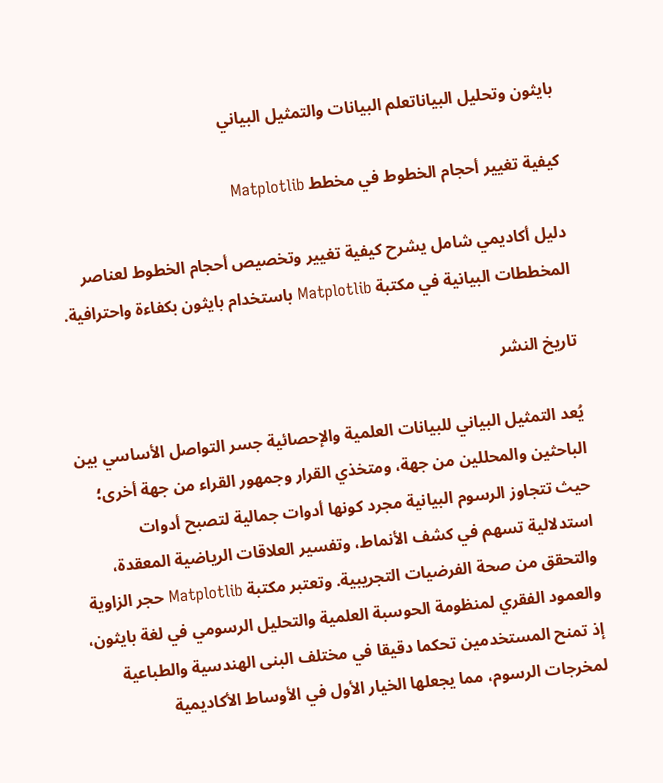بايثون وتحليل البياناتعلم البيانات والتمثيل البياني

كيفية تغيير أحجام الخطوط في مخطط Matplotlib

دليل أكاديمي شامل يشرح كيفية تغيير وتخصيص أحجام الخطوط لعناصر المخططات البيانية في مكتبة Matplotlib باستخدام بايثون بكفاءة واحترافية.

تاريخ النشر

يُعد التمثيل البياني للبيانات العلمية والإحصائية جسر التواصل الأساسي بين الباحثين والمحللين من جهة، ومتخذي القرار وجمهور القراء من جهة أخرى؛ حيث تتجاوز الرسوم البيانية مجرد كونها أدوات جمالية لتصبح أدوات استدلالية تسهم في كشف الأنماط، وتفسير العلاقات الرياضية المعقدة، والتحقق من صحة الفرضيات التجريبية. وتعتبر مكتبة Matplotlib حجر الزاوية والعمود الفقري لمنظومة الحوسبة العلمية والتحليل الرسومي في لغة بايثون، إذ تمنح المستخدمين تحكما دقيقا في مختلف البنى الهندسية والطباعية لمخرجات الرسوم، مما يجعلها الخيار الأول في الأوساط الأكاديمية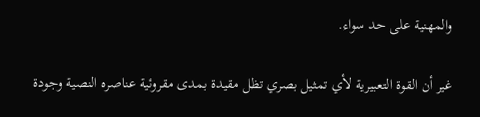والمهنية على حد سواء.

غير أن القوة التعبيرية لأي تمثيل بصري تظل مقيدة بمدى مقروئية عناصره النصية وجودة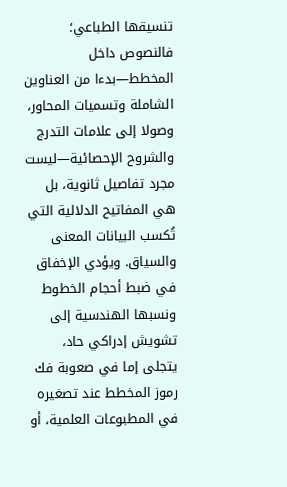تنسيقها الطباعي؛ فالنصوص داخل المخطط—بدءا من العناوين الشاملة وتسميات المحاور، وصولا إلى علامات التدرج والشروح الإحصائية—ليست مجرد تفاصيل ثانوية، بل هي المفاتيح الدلالية التي تُكسب البيانات المعنى والسياق. ويؤدي الإخفاق في ضبط أحجام الخطوط ونسبها الهندسية إلى تشويش إدراكي حاد، يتجلى إما في صعوبة فك رموز المخطط عند تصغيره في المطبوعات العلمية، أو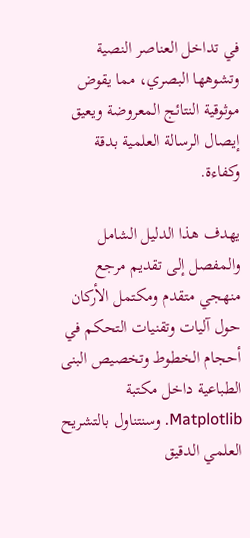في تداخل العناصر النصية وتشوهها البصري، مما يقوض موثوقية النتائج المعروضة ويعيق إيصال الرسالة العلمية بدقة وكفاءة.

يهدف هذا الدليل الشامل والمفصل إلى تقديم مرجع منهجي متقدم ومكتمل الأركان حول آليات وتقنيات التحكم في أحجام الخطوط وتخصيص البنى الطباعية داخل مكتبة Matplotlib. وسنتناول بالتشريح العلمي الدقيق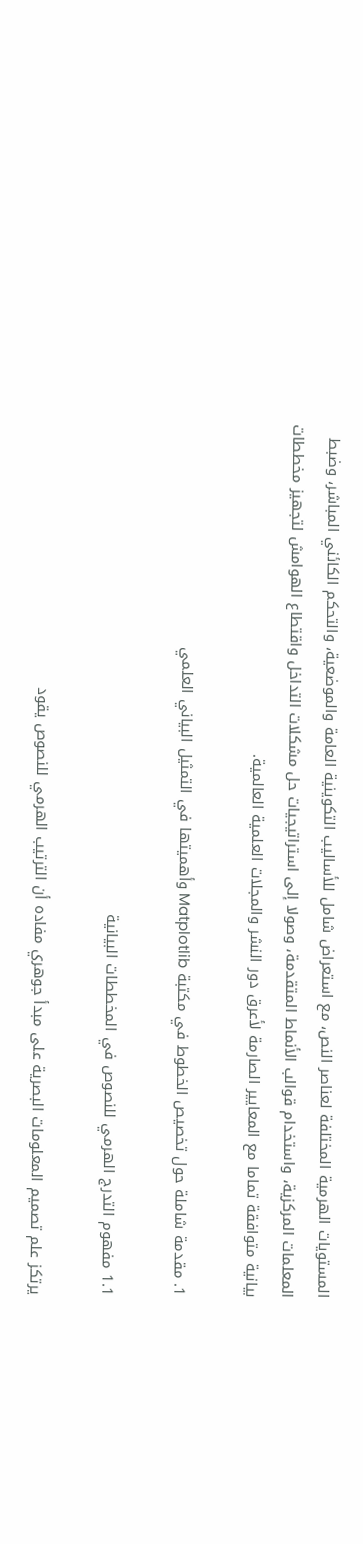المستويات الهرمية المختلفة لعناصر النص، مع استعراض شامل للأساليب التكوينية العامة والموضعية، والتحكم الكائني المباشر، وضبط المعلمات المركزية، واستخدام قوالب الأنماط المتقدمة، وصولا إلى استراتيجيات حل مشكلات التداخل واقتطاع الهوامش لتجهيز مخططات بيانية متوافقة تماما مع المعايير الصارمة لأعرق دور النشر والمجلات العلمية العالمية.

1. مقدمة شاملة حول تخصيص الخطوط في مكتبة Matplotlib وأهميتها في التمثيل البياني العلمي

1.1 مفهوم التدرج الهرمي للنصوص في المخططات البيانية

يرتكز علم تصميم المعلومات البصرية على مبدأ جوهري مفاده أن الترتيب الهرمي للنصوص يقود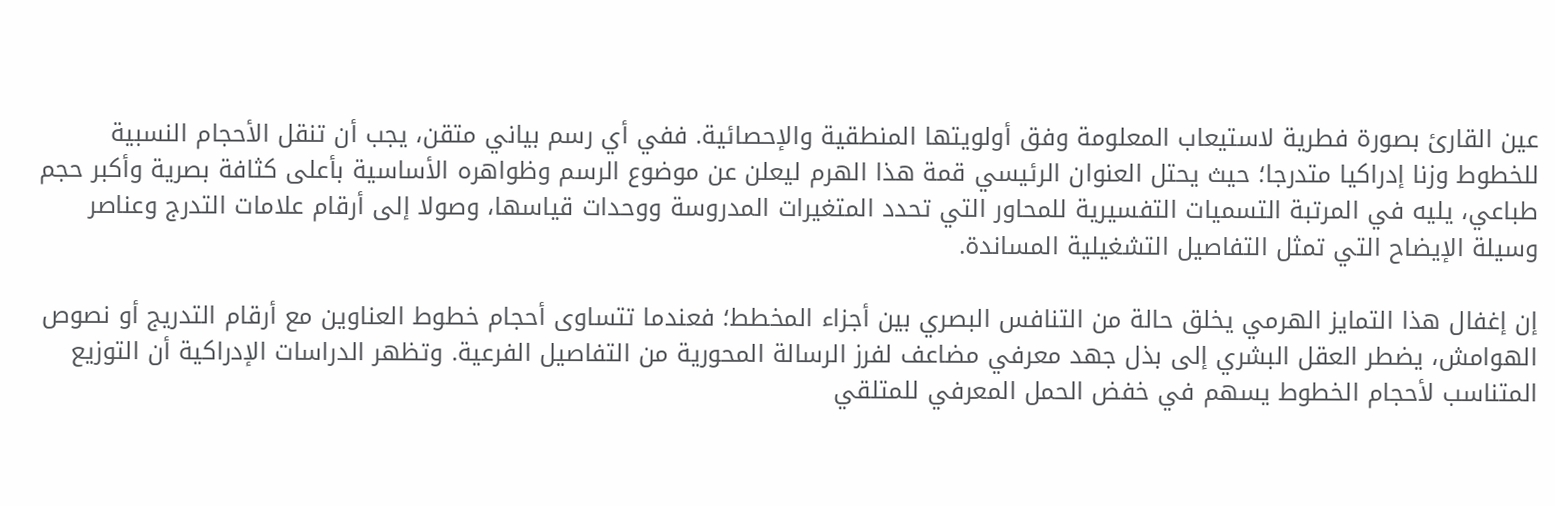عين القارئ بصورة فطرية لاستيعاب المعلومة وفق أولويتها المنطقية والإحصائية. ففي أي رسم بياني متقن، يجب أن تنقل الأحجام النسبية للخطوط وزنا إدراكيا متدرجا؛ حيث يحتل العنوان الرئيسي قمة هذا الهرم ليعلن عن موضوع الرسم وظواهره الأساسية بأعلى كثافة بصرية وأكبر حجم طباعي، يليه في المرتبة التسميات التفسيرية للمحاور التي تحدد المتغيرات المدروسة ووحدات قياسها، وصولا إلى أرقام علامات التدرج وعناصر وسيلة الإيضاح التي تمثل التفاصيل التشغيلية المساندة.

إن إغفال هذا التمايز الهرمي يخلق حالة من التنافس البصري بين أجزاء المخطط؛ فعندما تتساوى أحجام خطوط العناوين مع أرقام التدريج أو نصوص الهوامش، يضطر العقل البشري إلى بذل جهد معرفي مضاعف لفرز الرسالة المحورية من التفاصيل الفرعية. وتظهر الدراسات الإدراكية أن التوزيع المتناسب لأحجام الخطوط يسهم في خفض الحمل المعرفي للمتلقي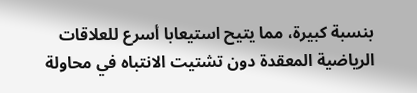بنسبة كبيرة، مما يتيح استيعابا أسرع للعلاقات الرياضية المعقدة دون تشتيت الانتباه في محاولة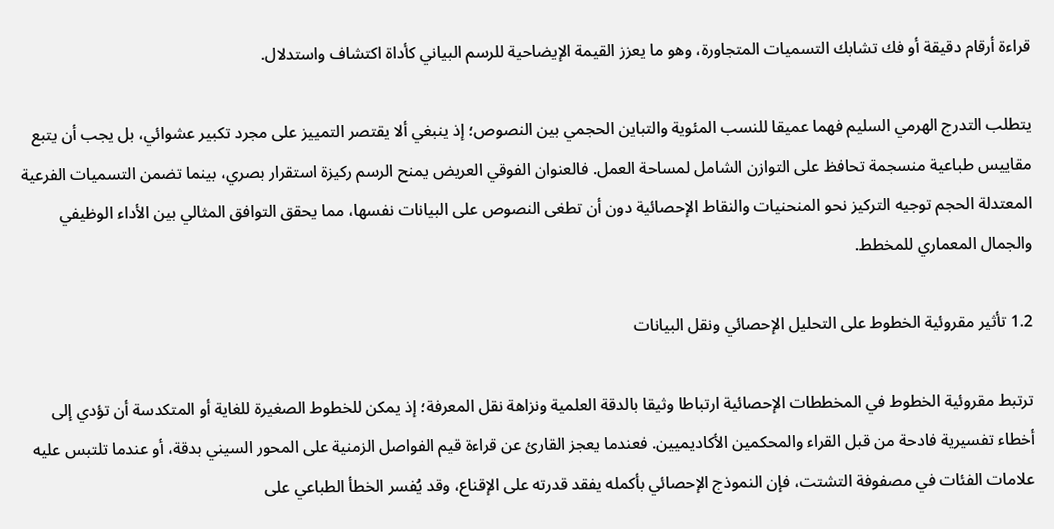قراءة أرقام دقيقة أو فك تشابك التسميات المتجاورة، وهو ما يعزز القيمة الإيضاحية للرسم البياني كأداة اكتشاف واستدلال.

يتطلب التدرج الهرمي السليم فهما عميقا للنسب المئوية والتباين الحجمي بين النصوص؛ إذ ينبغي ألا يقتصر التمييز على مجرد تكبير عشوائي، بل يجب أن يتبع مقاييس طباعية منسجمة تحافظ على التوازن الشامل لمساحة العمل. فالعنوان الفوقي العريض يمنح الرسم ركيزة استقرار بصري، بينما تضمن التسميات الفرعية المعتدلة الحجم توجيه التركيز نحو المنحنيات والنقاط الإحصائية دون أن تطغى النصوص على البيانات نفسها، مما يحقق التوافق المثالي بين الأداء الوظيفي والجمال المعماري للمخطط.

1.2 تأثير مقروئية الخطوط على التحليل الإحصائي ونقل البيانات

ترتبط مقروئية الخطوط في المخططات الإحصائية ارتباطا وثيقا بالدقة العلمية ونزاهة نقل المعرفة؛ إذ يمكن للخطوط الصغيرة للغاية أو المتكدسة أن تؤدي إلى أخطاء تفسيرية فادحة من قبل القراء والمحكمين الأكاديميين. فعندما يعجز القارئ عن قراءة قيم الفواصل الزمنية على المحور السيني بدقة، أو عندما تلتبس عليه علامات الفئات في مصفوفة التشتت، فإن النموذج الإحصائي بأكمله يفقد قدرته على الإقناع، وقد يُفسر الخطأ الطباعي على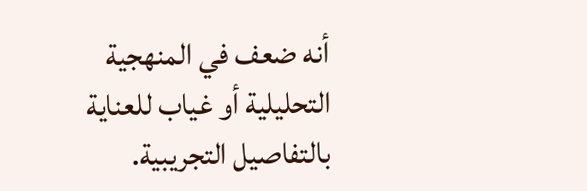أنه ضعف في المنهجية التحليلية أو غياب للعناية بالتفاصيل التجريبية.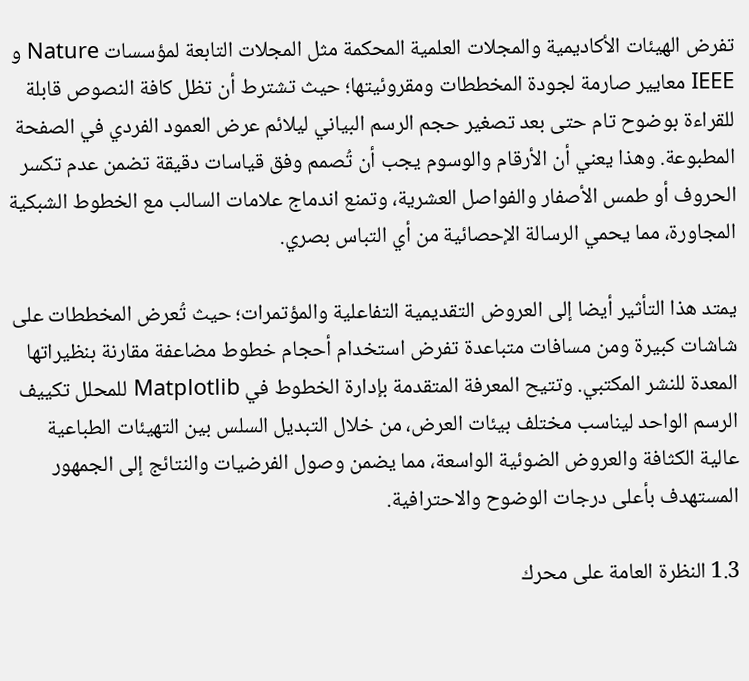تفرض الهيئات الأكاديمية والمجلات العلمية المحكمة مثل المجلات التابعة لمؤسسات Nature و IEEE معايير صارمة لجودة المخططات ومقروئيتها؛ حيث تشترط أن تظل كافة النصوص قابلة للقراءة بوضوح تام حتى بعد تصغير حجم الرسم البياني ليلائم عرض العمود الفردي في الصفحة المطبوعة. وهذا يعني أن الأرقام والوسوم يجب أن تُصمم وفق قياسات دقيقة تضمن عدم تكسر الحروف أو طمس الأصفار والفواصل العشرية، وتمنع اندماج علامات السالب مع الخطوط الشبكية المجاورة، مما يحمي الرسالة الإحصائية من أي التباس بصري.

يمتد هذا التأثير أيضا إلى العروض التقديمية التفاعلية والمؤتمرات؛ حيث تُعرض المخططات على شاشات كبيرة ومن مسافات متباعدة تفرض استخدام أحجام خطوط مضاعفة مقارنة بنظيراتها المعدة للنشر المكتبي. وتتيح المعرفة المتقدمة بإدارة الخطوط في Matplotlib للمحلل تكييف الرسم الواحد ليناسب مختلف بيئات العرض، من خلال التبديل السلس بين التهيئات الطباعية عالية الكثافة والعروض الضوئية الواسعة، مما يضمن وصول الفرضيات والنتائج إلى الجمهور المستهدف بأعلى درجات الوضوح والاحترافية.

1.3 النظرة العامة على محرك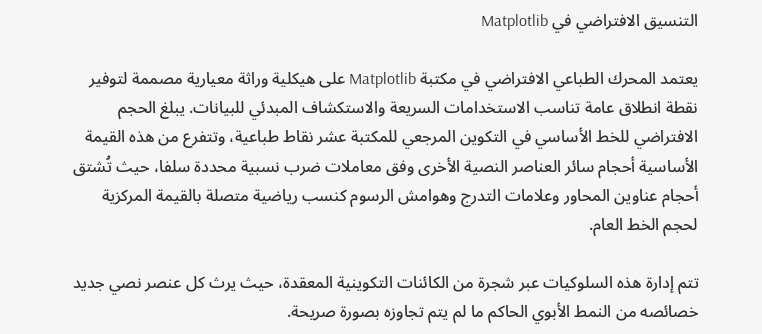التنسيق الافتراضي في Matplotlib

يعتمد المحرك الطباعي الافتراضي في مكتبة Matplotlib على هيكلية وراثة معيارية مصممة لتوفير نقطة انطلاق عامة تناسب الاستخدامات السريعة والاستكشاف المبدئي للبيانات. يبلغ الحجم الافتراضي للخط الأساسي في التكوين المرجعي للمكتبة عشر نقاط طباعية، وتتفرع من هذه القيمة الأساسية أحجام سائر العناصر النصية الأخرى وفق معاملات ضرب نسبية محددة سلفا، حيث تُشتق أحجام عناوين المحاور وعلامات التدرج وهوامش الرسوم كنسب رياضية متصلة بالقيمة المركزية لحجم الخط العام.

تتم إدارة هذه السلوكيات عبر شجرة من الكائنات التكوينية المعقدة، حيث يرث كل عنصر نصي جديد خصائصه من النمط الأبوي الحاكم ما لم يتم تجاوزه بصورة صريحة.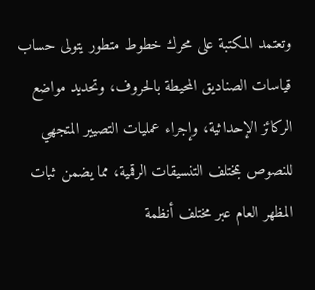وتعتمد المكتبة على محرك خطوط متطور يتولى حساب قياسات الصناديق المحيطة بالحروف، وتحديد مواضع الركائز الإحداثية، وإجراء عمليات التصيير المتجهي للنصوص بمختلف التنسيقات الرقمية، مما يضمن ثبات المظهر العام عبر مختلف أنظمة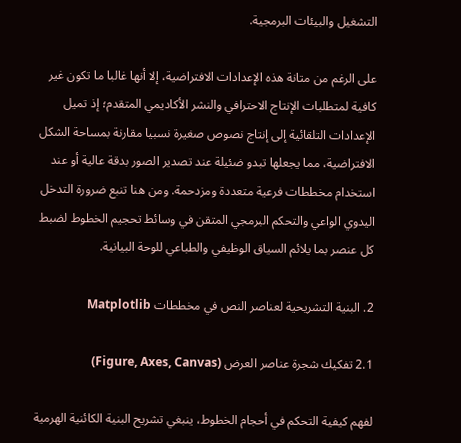التشغيل والبيئات البرمجية.

على الرغم من متانة هذه الإعدادات الافتراضية، إلا أنها غالبا ما تكون غير كافية لمتطلبات الإنتاج الاحترافي والنشر الأكاديمي المتقدم؛ إذ تميل الإعدادات التلقائية إلى إنتاج نصوص صغيرة نسبيا مقارنة بمساحة الشكل الافتراضية، مما يجعلها تبدو ضئيلة عند تصدير الصور بدقة عالية أو عند استخدام مخططات فرعية متعددة ومزدحمة. ومن هنا تنبع ضرورة التدخل اليدوي الواعي والتحكم البرمجي المتقن في وسائط تحجيم الخطوط لضبط كل عنصر بما يلائم السياق الوظيفي والطباعي للوحة البيانية.

2. البنية التشريحية لعناصر النص في مخططات Matplotlib

2.1 تفكيك شجرة عناصر العرض (Figure, Axes, Canvas)

لفهم كيفية التحكم في أحجام الخطوط، ينبغي تشريح البنية الكائنية الهرمية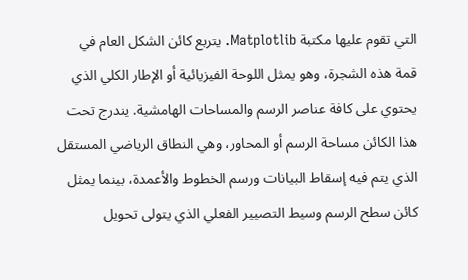التي تقوم عليها مكتبة Matplotlib. يتربع كائن الشكل العام في قمة هذه الشجرة، وهو يمثل اللوحة الفيزيائية أو الإطار الكلي الذي يحتوي على كافة عناصر الرسم والمساحات الهامشية. يندرج تحت هذا الكائن مساحة الرسم أو المحاور، وهي النطاق الرياضي المستقل الذي يتم فيه إسقاط البيانات ورسم الخطوط والأعمدة، بينما يمثل كائن سطح الرسم وسيط التصيير الفعلي الذي يتولى تحويل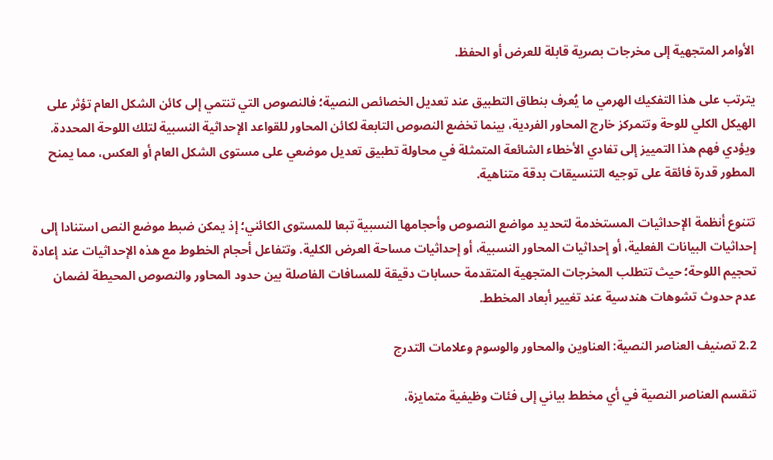الأوامر المتجهية إلى مخرجات بصرية قابلة للعرض أو الحفظ.

يترتب على هذا التفكيك الهرمي ما يُعرف بنطاق التطبيق عند تعديل الخصائص النصية؛ فالنصوص التي تنتمي إلى كائن الشكل العام تؤثر على الهيكل الكلي للوحة وتتمركز خارج المحاور الفردية، بينما تخضع النصوص التابعة لكائن المحاور للقواعد الإحداثية النسبية لتلك اللوحة المحددة. ويؤدي فهم هذا التمييز إلى تفادي الأخطاء الشائعة المتمثلة في محاولة تطبيق تعديل موضعي على مستوى الشكل العام أو العكس، مما يمنح المطور قدرة فائقة على توجيه التنسيقات بدقة متناهية.

تتنوع أنظمة الإحداثيات المستخدمة لتحديد مواضع النصوص وأحجامها النسبية تبعا للمستوى الكائني؛ إذ يمكن ضبط موضع النص استنادا إلى إحداثيات البيانات الفعلية، أو إحداثيات المحاور النسبية، أو إحداثيات مساحة العرض الكلية. وتتفاعل أحجام الخطوط مع هذه الإحداثيات عند إعادة تحجيم اللوحة؛ حيث تتطلب المخرجات المتجهية المتقدمة حسابات دقيقة للمسافات الفاصلة بين حدود المحاور والنصوص المحيطة لضمان عدم حدوث تشوهات هندسية عند تغيير أبعاد المخطط.

2.2 تصنيف العناصر النصية: العناوين والمحاور والوسوم وعلامات التدرج

تنقسم العناصر النصية في أي مخطط بياني إلى فئات وظيفية متمايزة،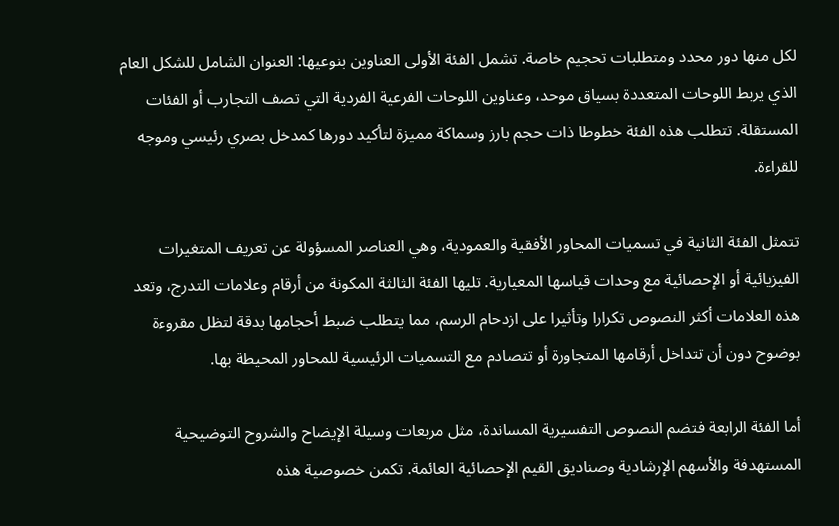لكل منها دور محدد ومتطلبات تحجيم خاصة. تشمل الفئة الأولى العناوين بنوعيها: العنوان الشامل للشكل العام الذي يربط اللوحات المتعددة بسياق موحد، وعناوين اللوحات الفرعية الفردية التي تصف التجارب أو الفئات المستقلة. تتطلب هذه الفئة خطوطا ذات حجم بارز وسماكة مميزة لتأكيد دورها كمدخل بصري رئيسي وموجه للقراءة.

تتمثل الفئة الثانية في تسميات المحاور الأفقية والعمودية، وهي العناصر المسؤولة عن تعريف المتغيرات الفيزيائية أو الإحصائية مع وحدات قياسها المعيارية. تليها الفئة الثالثة المكونة من أرقام وعلامات التدرج، وتعد هذه العلامات أكثر النصوص تكرارا وتأثيرا على ازدحام الرسم، مما يتطلب ضبط أحجامها بدقة لتظل مقروءة بوضوح دون أن تتداخل أرقامها المتجاورة أو تتصادم مع التسميات الرئيسية للمحاور المحيطة بها.

أما الفئة الرابعة فتضم النصوص التفسيرية المساندة، مثل مربعات وسيلة الإيضاح والشروح التوضيحية المستهدفة والأسهم الإرشادية وصناديق القيم الإحصائية العائمة. تكمن خصوصية هذه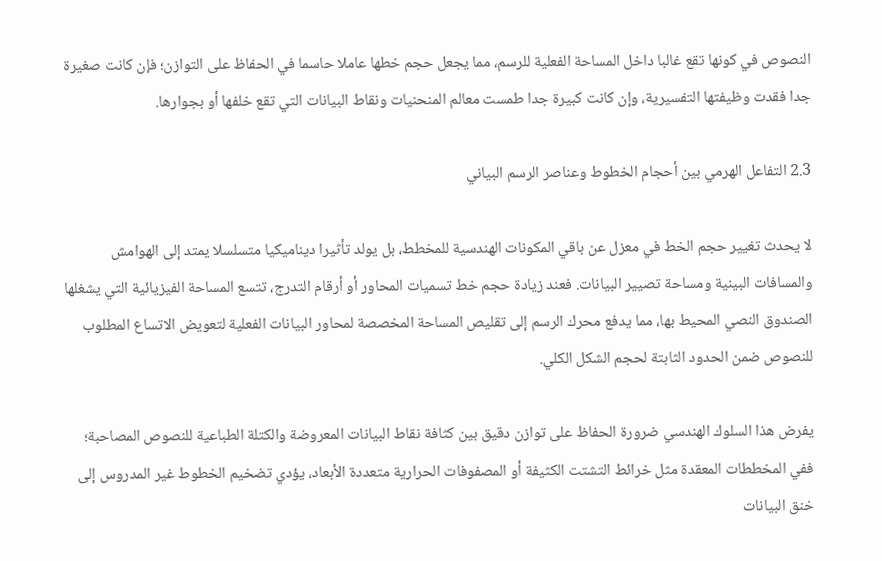النصوص في كونها تقع غالبا داخل المساحة الفعلية للرسم، مما يجعل حجم خطها عاملا حاسما في الحفاظ على التوازن؛ فإن كانت صغيرة جدا فقدت وظيفتها التفسيرية، وإن كانت كبيرة جدا طمست معالم المنحنيات ونقاط البيانات التي تقع خلفها أو بجوارها.

2.3 التفاعل الهرمي بين أحجام الخطوط وعناصر الرسم البياني

لا يحدث تغيير حجم الخط في معزل عن باقي المكونات الهندسية للمخطط، بل يولد تأثيرا ديناميكيا متسلسلا يمتد إلى الهوامش والمسافات البينية ومساحة تصيير البيانات. فعند زيادة حجم خط تسميات المحاور أو أرقام التدرج، تتسع المساحة الفيزيائية التي يشغلها الصندوق النصي المحيط بها، مما يدفع محرك الرسم إلى تقليص المساحة المخصصة لمحاور البيانات الفعلية لتعويض الاتساع المطلوب للنصوص ضمن الحدود الثابتة لحجم الشكل الكلي.

يفرض هذا السلوك الهندسي ضرورة الحفاظ على توازن دقيق بين كثافة نقاط البيانات المعروضة والكتلة الطباعية للنصوص المصاحبة؛ ففي المخططات المعقدة مثل خرائط التشتت الكثيفة أو المصفوفات الحرارية متعددة الأبعاد، يؤدي تضخيم الخطوط غير المدروس إلى خنق البيانات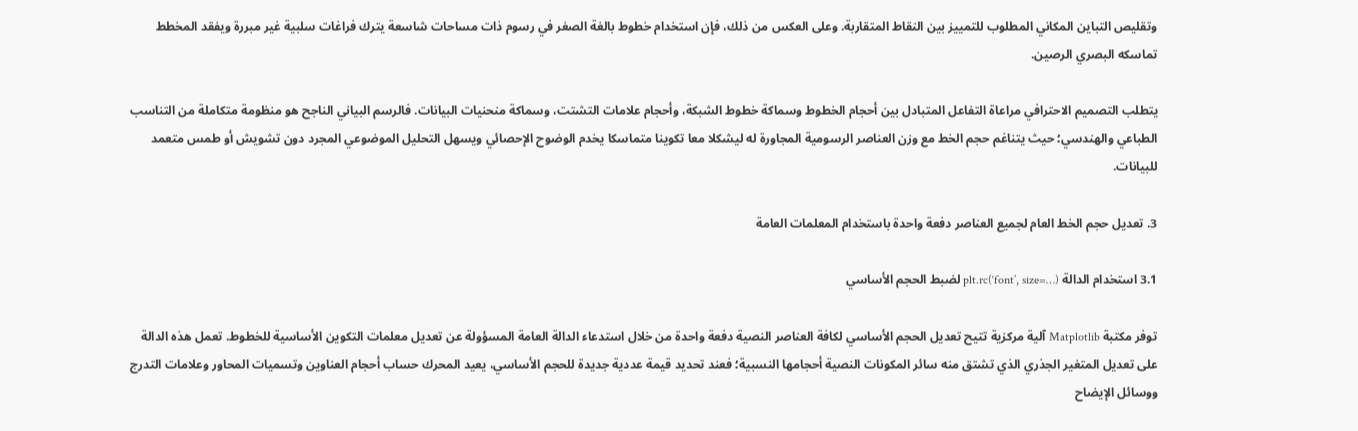وتقليص التباين المكاني المطلوب للتمييز بين النقاط المتقاربة. وعلى العكس من ذلك، فإن استخدام خطوط بالغة الصغر في رسوم ذات مساحات شاسعة يترك فراغات سلبية غير مبررة ويفقد المخطط تماسكه البصري الرصين.

يتطلب التصميم الاحترافي مراعاة التفاعل المتبادل بين أحجام الخطوط وسماكة خطوط الشبكة، وأحجام علامات التشتت، وسماكة منحنيات البيانات. فالرسم البياني الناجح هو منظومة متكاملة من التناسب الطباعي والهندسي؛ حيث يتناغم حجم الخط مع وزن العناصر الرسومية المجاورة له ليشكلا معا تكوينا متماسكا يخدم الوضوح الإحصائي ويسهل التحليل الموضوعي المجرد دون تشويش أو طمس متعمد للبيانات.

3. تعديل حجم الخط العام لجميع العناصر دفعة واحدة باستخدام المعلمات العامة

3.1 استخدام الدالة plt.rc(‘font’, size=…) لضبط الحجم الأساسي

توفر مكتبة Matplotlib آلية مركزية تتيح تعديل الحجم الأساسي لكافة العناصر النصية دفعة واحدة من خلال استدعاء الدالة العامة المسؤولة عن تعديل معلمات التكوين الأساسية للخطوط. تعمل هذه الدالة على تعديل المتغير الجذري الذي تشتق منه سائر المكونات النصية أحجامها النسبية؛ فعند تحديد قيمة عددية جديدة للحجم الأساسي، يعيد المحرك حساب أحجام العناوين وتسميات المحاور وعلامات التدرج ووسائل الإيضاح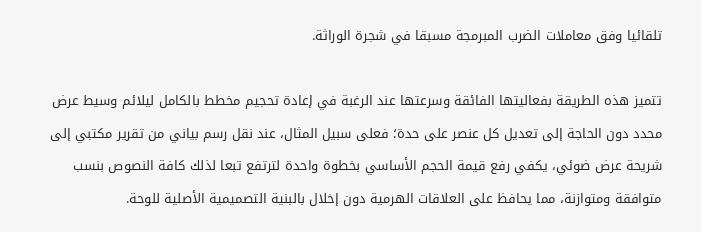تلقائيا وفق معاملات الضرب المبرمجة مسبقا في شجرة الوراثة.

تتميز هذه الطريقة بفعاليتها الفائقة وسرعتها عند الرغبة في إعادة تحجيم مخطط بالكامل ليلائم وسيط عرض محدد دون الحاجة إلى تعديل كل عنصر على حدة؛ فعلى سبيل المثال، عند نقل رسم بياني من تقرير مكتبي إلى شريحة عرض ضوئي، يكفي رفع قيمة الحجم الأساسي بخطوة واحدة لترتفع تبعا لذلك كافة النصوص بنسب متوافقة ومتوازنة، مما يحافظ على العلاقات الهرمية دون إخلال بالبنية التصميمية الأصلية للوحة.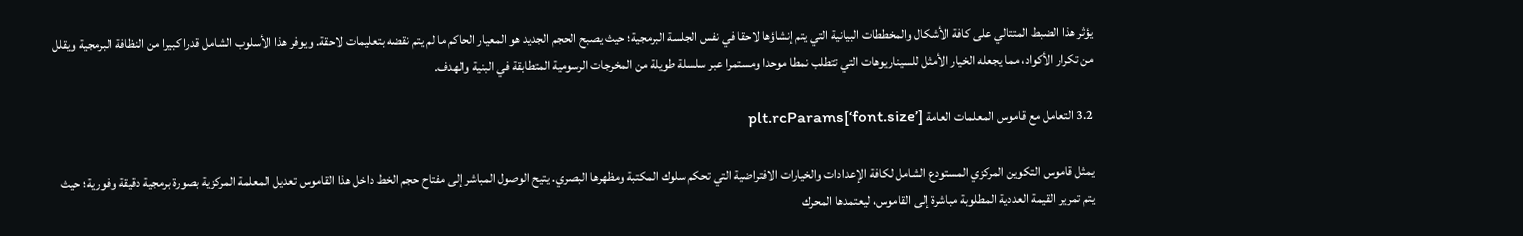يؤثر هذا الضبط المتتالي على كافة الأشكال والمخططات البيانية التي يتم إنشاؤها لاحقا في نفس الجلسة البرمجية؛ حيث يصبح الحجم الجديد هو المعيار الحاكم ما لم يتم نقضه بتعليمات لاحقة. ويوفر هذا الأسلوب الشامل قدرا كبيرا من النظافة البرمجية ويقلل من تكرار الأكواد، مما يجعله الخيار الأمثل للسيناريوهات التي تتطلب نمطا موحدا ومستمرا عبر سلسلة طويلة من المخرجات الرسومية المتطابقة في البنية والهدف.

3.2 التعامل مع قاموس المعلمات العامة plt.rcParams[‘font.size’]

يمثل قاموس التكوين المركزي المستودع الشامل لكافة الإعدادات والخيارات الافتراضية التي تحكم سلوك المكتبة ومظهرها البصري. يتيح الوصول المباشر إلى مفتاح حجم الخط داخل هذا القاموس تعديل المعلمة المركزية بصورة برمجية دقيقة وفورية؛ حيث يتم تمرير القيمة العددية المطلوبة مباشرة إلى القاموس، ليعتمدها المحرك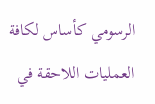الرسومي كأساس لكافة العمليات اللاحقة في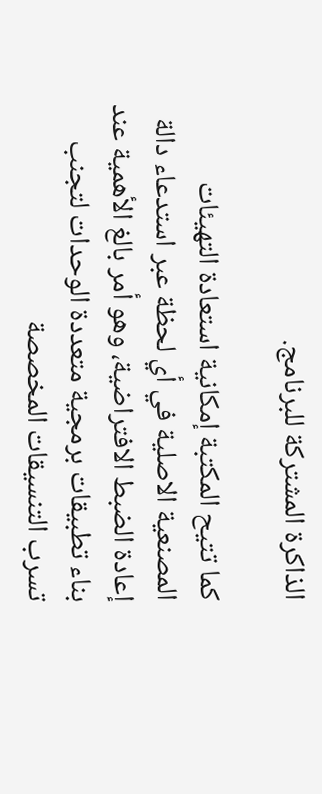الذاكرة المشتركة للبرنامج.

كما تتيح المكتبة إمكانية استعادة التهيئات المصنعية الاصلية في أي لحظة عبر استدعاء دالة إعادة الضبط الافتراضية، وهو أمر بالغ الأهمية عند بناء تطبيقات برمجية متعددة الوحدات لتجنب تسرب التنسيقات المخصصة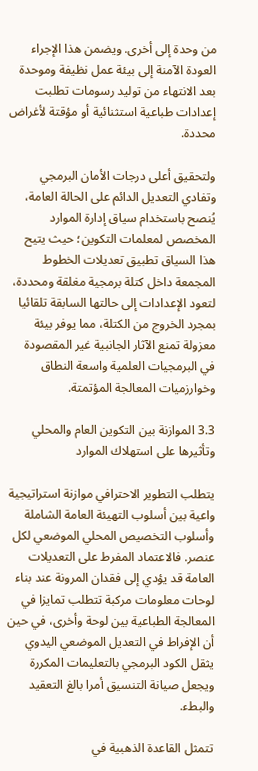من وحدة إلى أخرى. ويضمن هذا الإجراء العودة الآمنة إلى بيئة عمل نظيفة وموحدة بعد الانتهاء من توليد رسومات تطلبت إعدادات طباعية استثنائية أو مؤقتة لأغراض محددة.

ولتحقيق أعلى درجات الأمان البرمجي وتفادي التعديل الدائم على الحالة العامة، يُنصح باستخدام سياق إدارة الموارد المخصص لمعلمات التكوين؛ حيث يتيح هذا السياق تطبيق تعديلات الخطوط المجمعة داخل كتلة برمجية مغلقة ومحددة، لتعود الإعدادات إلى حالتها السابقة تلقائيا بمجرد الخروج من الكتلة، مما يوفر بيئة معزولة تمنع الآثار الجانبية غير المقصودة في البرمجيات العلمية واسعة النطاق وخوارزميات المعالجة المؤتمتة.

3.3 الموازنة بين التكوين العام والمحلي وتأثيرها على استهلاك الموارد

يتطلب التطوير الاحترافي موازنة استراتيجية واعية بين أسلوب التهيئة العامة الشاملة وأسلوب التخصيص المحلي الموضعي لكل عنصر. فالاعتماد المفرط على التعديلات العامة قد يؤدي إلى فقدان المرونة عند بناء لوحات معلومات مركبة تتطلب تمايزا في المعالجة الطباعية بين لوحة وأخرى، في حين أن الإفراط في التعديل الموضعي اليدوي يثقل الكود البرمجي بالتعليمات المكررة ويجعل صيانة التنسيق أمرا بالغ التعقيد والبطء.

تتمثل القاعدة الذهبية في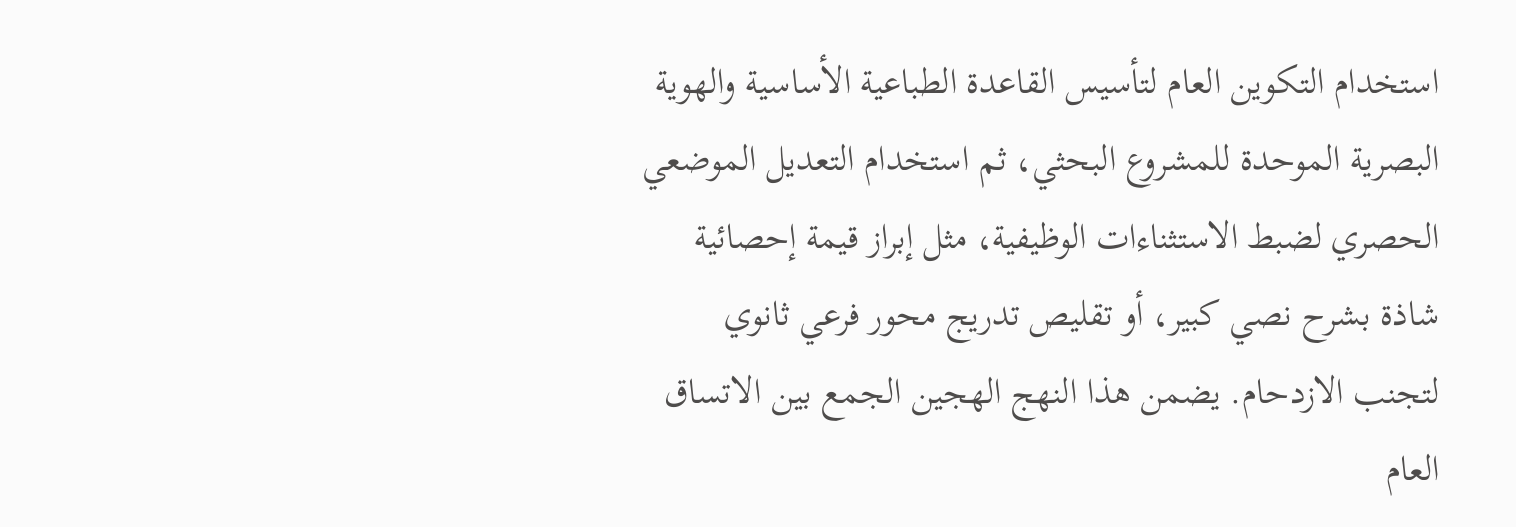استخدام التكوين العام لتأسيس القاعدة الطباعية الأساسية والهوية البصرية الموحدة للمشروع البحثي، ثم استخدام التعديل الموضعي الحصري لضبط الاستثناءات الوظيفية، مثل إبراز قيمة إحصائية شاذة بشرح نصي كبير، أو تقليص تدريج محور فرعي ثانوي لتجنب الازدحام. يضمن هذا النهج الهجين الجمع بين الاتساق العام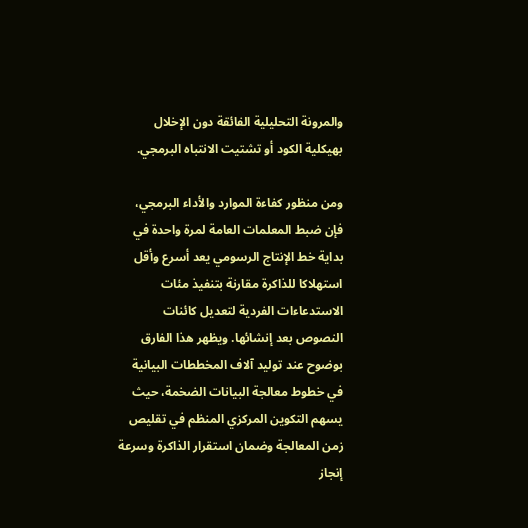والمرونة التحليلية الفائقة دون الإخلال بهيكلية الكود أو تشتيت الانتباه البرمجي.

ومن منظور كفاءة الموارد والأداء البرمجي، فإن ضبط المعلمات العامة لمرة واحدة في بداية خط الإنتاج الرسومي يعد أسرع وأقل استهلاكا للذاكرة مقارنة بتنفيذ مئات الاستدعاءات الفردية لتعديل كائنات النصوص بعد إنشائها. ويظهر هذا الفارق بوضوح عند توليد آلاف المخططات البيانية في خطوط معالجة البيانات الضخمة، حيث يسهم التكوين المركزي المنظم في تقليص زمن المعالجة وضمان استقرار الذاكرة وسرعة إنجاز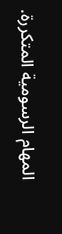المهام الرسومية المتكررة.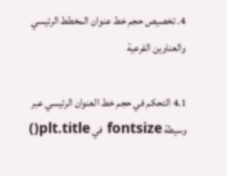4. تخصيص حجم خط عنوان المخطط الرئيسي والعناوين الفرعية

4.1 التحكم في حجم خط العنوان الرئيسي عبر وسيطة fontsize في plt.title()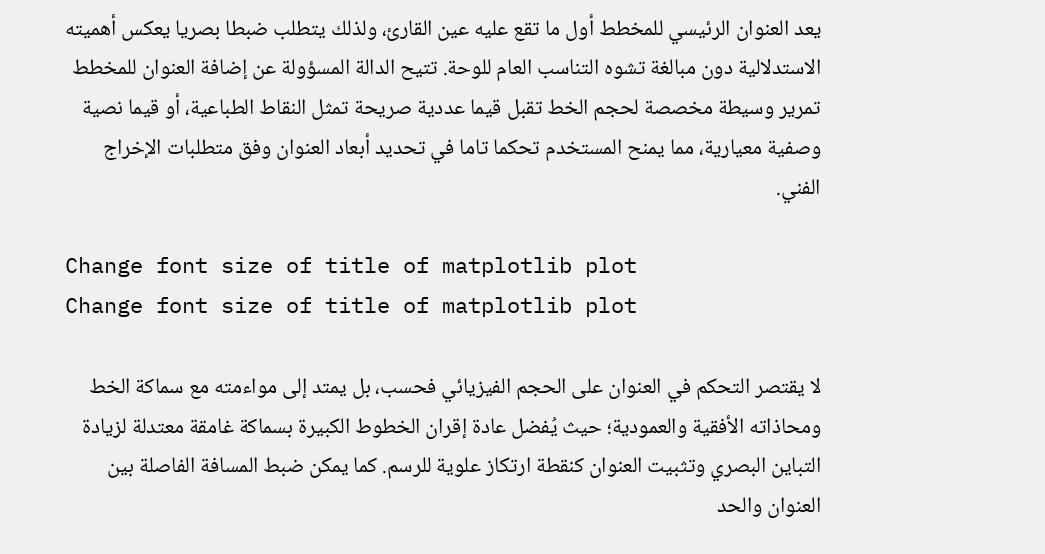يعد العنوان الرئيسي للمخطط أول ما تقع عليه عين القارئ، ولذلك يتطلب ضبطا بصريا يعكس أهميته الاستدلالية دون مبالغة تشوه التناسب العام للوحة. تتيح الدالة المسؤولة عن إضافة العنوان للمخطط تمرير وسيطة مخصصة لحجم الخط تقبل قيما عددية صريحة تمثل النقاط الطباعية، أو قيما نصية وصفية معيارية، مما يمنح المستخدم تحكما تاما في تحديد أبعاد العنوان وفق متطلبات الإخراج الفني.

Change font size of title of matplotlib plot
Change font size of title of matplotlib plot

لا يقتصر التحكم في العنوان على الحجم الفيزيائي فحسب، بل يمتد إلى مواءمته مع سماكة الخط ومحاذاته الأفقية والعمودية؛ حيث يُفضل عادة إقران الخطوط الكبيرة بسماكة غامقة معتدلة لزيادة التباين البصري وتثبيت العنوان كنقطة ارتكاز علوية للرسم. كما يمكن ضبط المسافة الفاصلة بين العنوان والحد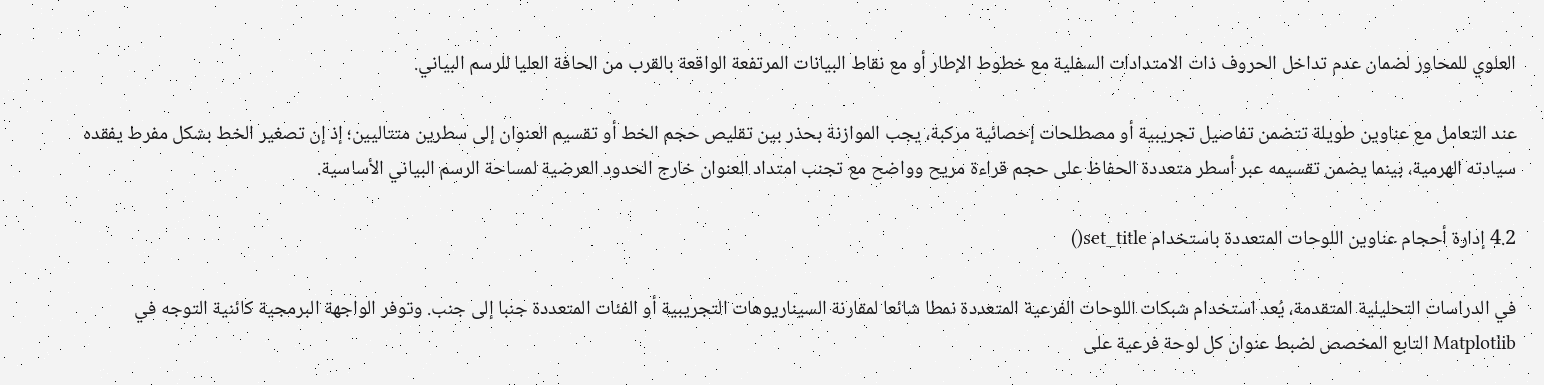العلوي للمحاور لضمان عدم تداخل الحروف ذات الامتدادات السفلية مع خطوط الإطار أو مع نقاط البيانات المرتفعة الواقعة بالقرب من الحافة العليا للرسم البياني.

عند التعامل مع عناوين طويلة تتضمن تفاصيل تجريبية أو مصطلحات إحصائية مركبة، يجب الموازنة بحذر بين تقليص حجم الخط أو تقسيم العنوان إلى سطرين متتاليين؛ إذ إن تصغير الخط بشكل مفرط يفقده سيادته الهرمية، بينما يضمن تقسيمه عبر أسطر متعددة الحفاظ على حجم قراءة مريح وواضح مع تجنب امتداد العنوان خارج الحدود العرضية لمساحة الرسم البياني الأساسية.

4.2 إدارة أحجام عناوين اللوحات المتعددة باستخدام set_title()

في الدراسات التحليلية المتقدمة، يُعد استخدام شبكات اللوحات الفرعية المتعددة نمطا شائعا لمقارنة السيناريوهات التجريبية أو الفئات المتعددة جنبا إلى جنب. وتوفر الواجهة البرمجية كائنية التوجه في Matplotlib التابع المخصص لضبط عنوان كل لوحة فرعية على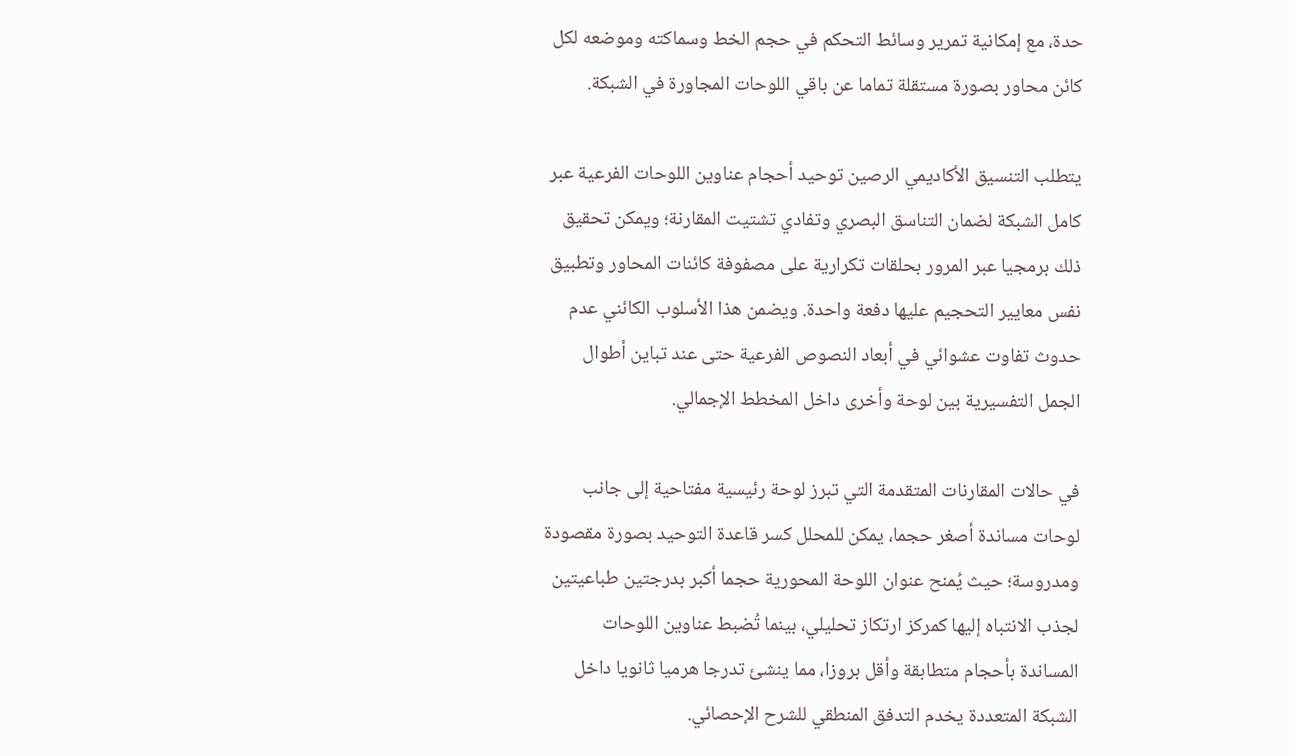حدة، مع إمكانية تمرير وسائط التحكم في حجم الخط وسماكته وموضعه لكل كائن محاور بصورة مستقلة تماما عن باقي اللوحات المجاورة في الشبكة.

يتطلب التنسيق الأكاديمي الرصين توحيد أحجام عناوين اللوحات الفرعية عبر كامل الشبكة لضمان التناسق البصري وتفادي تشتيت المقارنة؛ ويمكن تحقيق ذلك برمجيا عبر المرور بحلقات تكرارية على مصفوفة كائنات المحاور وتطبيق نفس معايير التحجيم عليها دفعة واحدة. ويضمن هذا الأسلوب الكائني عدم حدوث تفاوت عشوائي في أبعاد النصوص الفرعية حتى عند تباين أطوال الجمل التفسيرية بين لوحة وأخرى داخل المخطط الإجمالي.

في حالات المقارنات المتقدمة التي تبرز لوحة رئيسية مفتاحية إلى جانب لوحات مساندة أصغر حجما، يمكن للمحلل كسر قاعدة التوحيد بصورة مقصودة ومدروسة؛ حيث يُمنح عنوان اللوحة المحورية حجما أكبر بدرجتين طباعيتين لجذب الانتباه إليها كمركز ارتكاز تحليلي، بينما تُضبط عناوين اللوحات المساندة بأحجام متطابقة وأقل بروزا، مما ينشئ تدرجا هرميا ثانويا داخل الشبكة المتعددة يخدم التدفق المنطقي للشرح الإحصائي.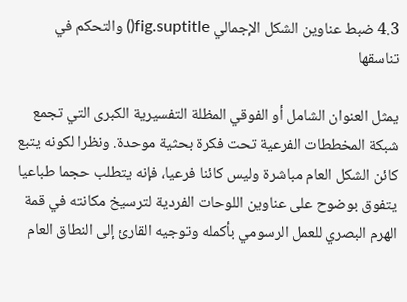4.3 ضبط عناوين الشكل الإجمالي fig.suptitle() والتحكم في تناسقها

يمثل العنوان الشامل أو الفوقي المظلة التفسيرية الكبرى التي تجمع شبكة المخططات الفرعية تحت فكرة بحثية موحدة. ونظرا لكونه يتبع كائن الشكل العام مباشرة وليس كائنا فرعيا، فإنه يتطلب حجما طباعيا يتفوق بوضوح على عناوين اللوحات الفردية لترسيخ مكانته في قمة الهرم البصري للعمل الرسومي بأكمله وتوجيه القارئ إلى النطاق العام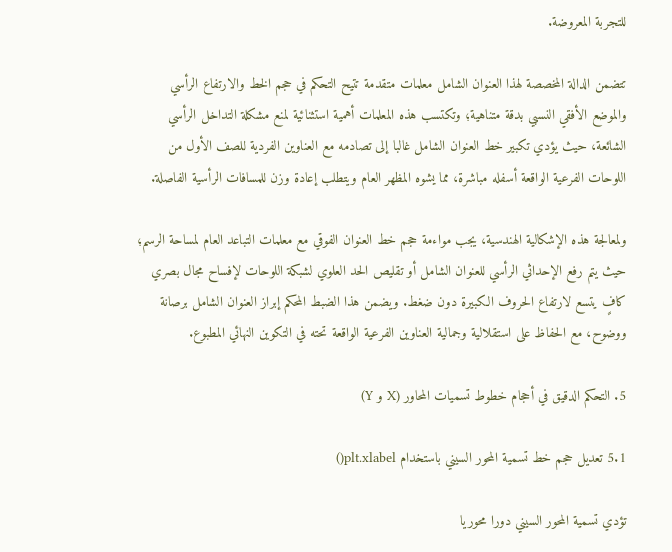للتجربة المعروضة.

تتضمن الدالة المخصصة لهذا العنوان الشامل معلمات متقدمة تتيح التحكم في حجم الخط والارتفاع الرأسي والموضع الأفقي النسبي بدقة متناهية؛ وتكتسب هذه المعلمات أهمية استثنائية لمنع مشكلة التداخل الرأسي الشائعة، حيث يؤدي تكبير خط العنوان الشامل غالبا إلى تصادمه مع العناوين الفردية للصف الأول من اللوحات الفرعية الواقعة أسفله مباشرة، مما يشوه المظهر العام ويتطلب إعادة وزن للمسافات الرأسية الفاصلة.

ولمعالجة هذه الإشكالية الهندسية، يجب مواءمة حجم خط العنوان الفوقي مع معلمات التباعد العام لمساحة الرسم؛ حيث يتم رفع الإحداثي الرأسي للعنوان الشامل أو تقليص الحد العلوي لشبكة اللوحات لإفساح مجال بصري كافٍ يتسع لارتفاع الحروف الكبيرة دون ضغط. ويضمن هذا الضبط المحكم إبراز العنوان الشامل برصانة ووضوح، مع الحفاظ على استقلالية وجمالية العناوين الفرعية الواقعة تحته في التكوين النهائي المطبوع.

5. التحكم الدقيق في أحجام خطوط تسميات المحاور (X و Y)

5.1 تعديل حجم خط تسمية المحور السيني باستخدام plt.xlabel()

تؤدي تسمية المحور السيني دورا محوريا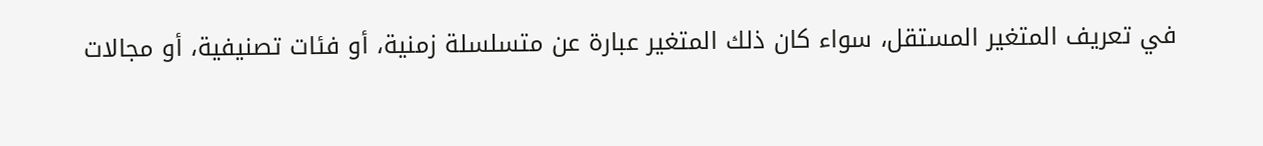في تعريف المتغير المستقل، سواء كان ذلك المتغير عبارة عن متسلسلة زمنية، أو فئات تصنيفية، أو مجالات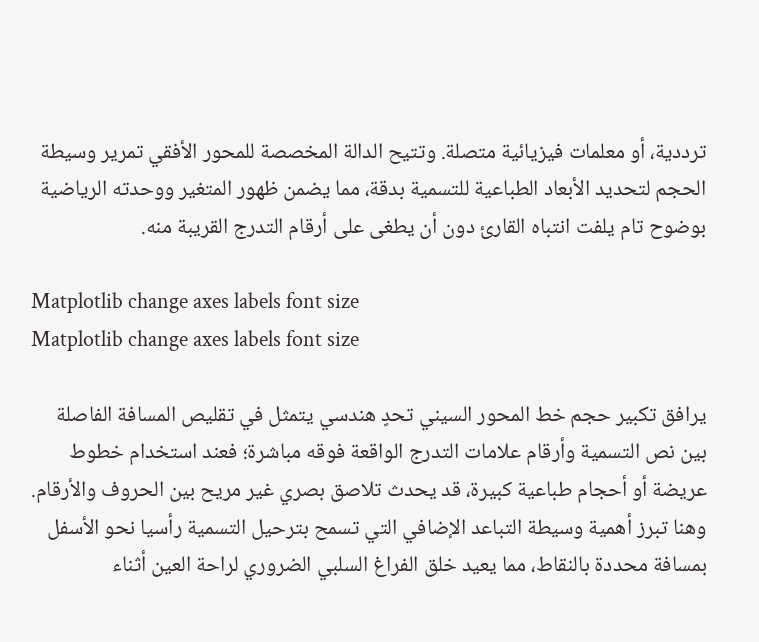ترددية، أو معلمات فيزيائية متصلة. وتتيح الدالة المخصصة للمحور الأفقي تمرير وسيطة الحجم لتحديد الأبعاد الطباعية للتسمية بدقة، مما يضمن ظهور المتغير ووحدته الرياضية بوضوح تام يلفت انتباه القارئ دون أن يطغى على أرقام التدرج القريبة منه.

Matplotlib change axes labels font size
Matplotlib change axes labels font size

يرافق تكبير حجم خط المحور السيني تحدٍ هندسي يتمثل في تقليص المسافة الفاصلة بين نص التسمية وأرقام علامات التدرج الواقعة فوقه مباشرة؛ فعند استخدام خطوط عريضة أو أحجام طباعية كبيرة، قد يحدث تلاصق بصري غير مريح بين الحروف والأرقام. وهنا تبرز أهمية وسيطة التباعد الإضافي التي تسمح بترحيل التسمية رأسيا نحو الأسفل بمسافة محددة بالنقاط، مما يعيد خلق الفراغ السلبي الضروري لراحة العين أثناء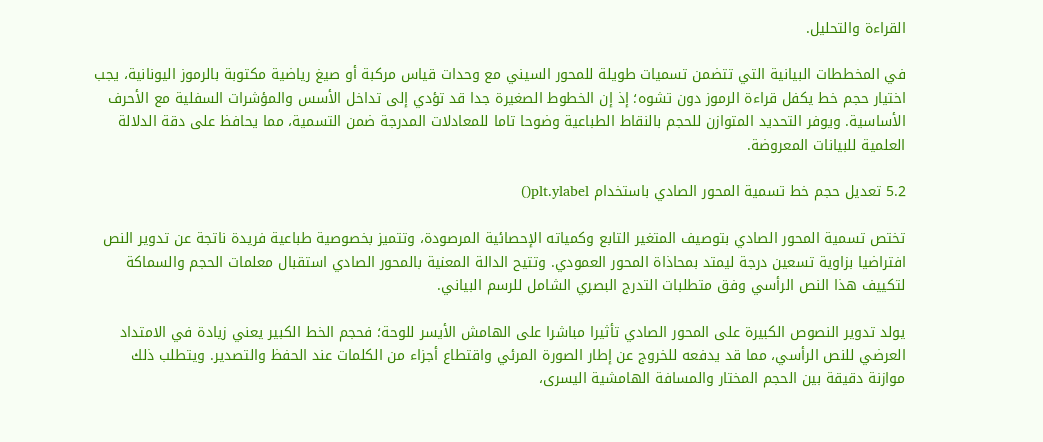القراءة والتحليل.

في المخططات البيانية التي تتضمن تسميات طويلة للمحور السيني مع وحدات قياس مركبة أو صيغ رياضية مكتوبة بالرموز اليونانية، يجب اختيار حجم خط يكفل قراءة الرموز دون تشوه؛ إذ إن الخطوط الصغيرة جدا قد تؤدي إلى تداخل الأسس والمؤشرات السفلية مع الأحرف الأساسية. ويوفر التحديد المتوازن للحجم بالنقاط الطباعية وضوحا تاما للمعادلات المدرجة ضمن التسمية، مما يحافظ على دقة الدلالة العلمية للبيانات المعروضة.

5.2 تعديل حجم خط تسمية المحور الصادي باستخدام plt.ylabel()

تختص تسمية المحور الصادي بتوصيف المتغير التابع وكمياته الإحصائية المرصودة، وتتميز بخصوصية طباعية فريدة ناتجة عن تدوير النص افتراضيا بزاوية تسعين درجة ليمتد بمحاذاة المحور العمودي. وتتيح الدالة المعنية بالمحور الصادي استقبال معلمات الحجم والسماكة لتكييف هذا النص الرأسي وفق متطلبات التدرج البصري الشامل للرسم البياني.

يولد تدوير النصوص الكبيرة على المحور الصادي تأثيرا مباشرا على الهامش الأيسر للوحة؛ فحجم الخط الكبير يعني زيادة في الامتداد العرضي للنص الرأسي، مما قد يدفعه للخروج عن إطار الصورة المرئي واقتطاع أجزاء من الكلمات عند الحفظ والتصدير. ويتطلب ذلك موازنة دقيقة بين الحجم المختار والمسافة الهامشية اليسرى،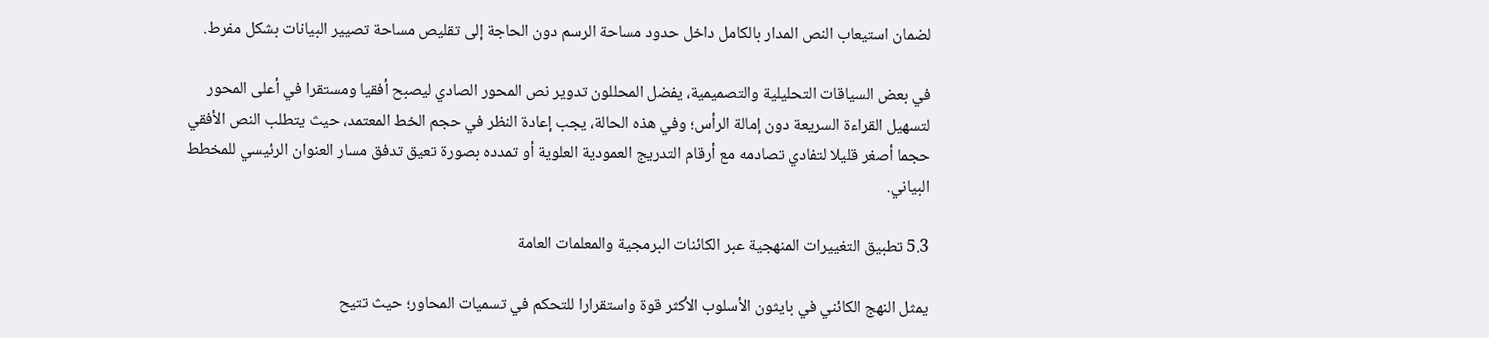لضمان استيعاب النص المدار بالكامل داخل حدود مساحة الرسم دون الحاجة إلى تقليص مساحة تصيير البيانات بشكل مفرط.

في بعض السياقات التحليلية والتصميمية، يفضل المحللون تدوير نص المحور الصادي ليصبح أفقيا ومستقرا في أعلى المحور لتسهيل القراءة السريعة دون إمالة الرأس؛ وفي هذه الحالة، يجب إعادة النظر في حجم الخط المعتمد، حيث يتطلب النص الأفقي حجما أصغر قليلا لتفادي تصادمه مع أرقام التدريج العمودية العلوية أو تمدده بصورة تعيق تدفق مسار العنوان الرئيسي للمخطط البياني.

5.3 تطبيق التغييرات المنهجية عبر الكائنات البرمجية والمعلمات العامة

يمثل النهج الكائني في بايثون الأسلوب الأكثر قوة واستقرارا للتحكم في تسميات المحاور؛ حيث تتيح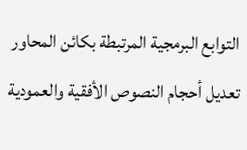التوابع البرمجية المرتبطة بكائن المحاور تعديل أحجام النصوص الأفقية والعمودية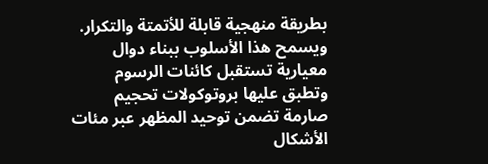بطريقة منهجية قابلة للأتمتة والتكرار. ويسمح هذا الأسلوب ببناء دوال معيارية تستقبل كائنات الرسوم وتطبق عليها بروتوكولات تحجيم صارمة تضمن توحيد المظهر عبر مئات الأشكال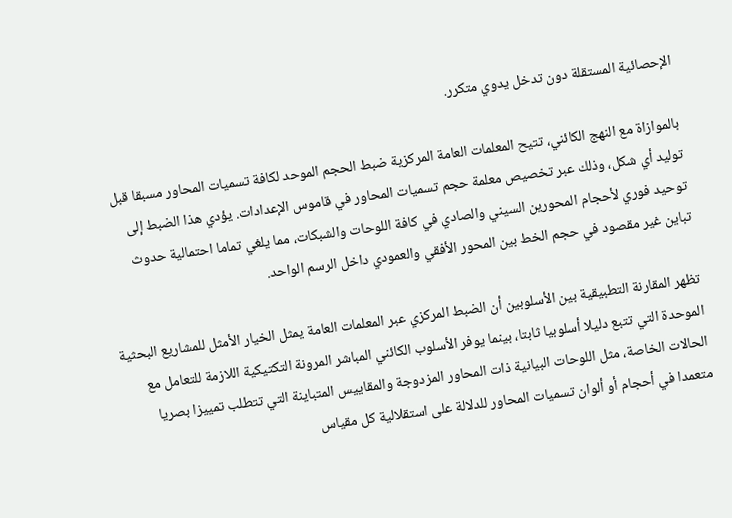الإحصائية المستقلة دون تدخل يدوي متكرر.

بالموازاة مع النهج الكائني، تتيح المعلمات العامة المركزية ضبط الحجم الموحد لكافة تسميات المحاور مسبقا قبل توليد أي شكل، وذلك عبر تخصيص معلمة حجم تسميات المحاور في قاموس الإعدادات. يؤدي هذا الضبط إلى توحيد فوري لأحجام المحورين السيني والصادي في كافة اللوحات والشبكات، مما يلغي تماما احتمالية حدوث تباين غير مقصود في حجم الخط بين المحور الأفقي والعمودي داخل الرسم الواحد.

تظهر المقارنة التطبيقية بين الأسلوبين أن الضبط المركزي عبر المعلمات العامة يمثل الخيار الأمثل للمشاريع البحثية الموحدة التي تتبع دليلا أسلوبيا ثابتا، بينما يوفر الأسلوب الكائني المباشر المرونة التكتيكية اللازمة للتعامل مع الحالات الخاصة، مثل اللوحات البيانية ذات المحاور المزدوجة والمقاييس المتباينة التي تتطلب تمييزا بصريا متعمدا في أحجام أو ألوان تسميات المحاور للدلالة على استقلالية كل مقياس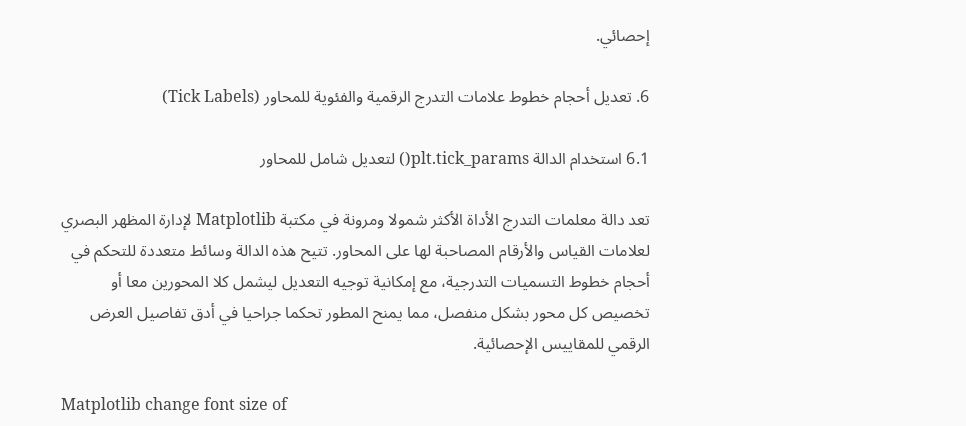إحصائي.

6. تعديل أحجام خطوط علامات التدرج الرقمية والفئوية للمحاور (Tick Labels)

6.1 استخدام الدالة plt.tick_params() لتعديل شامل للمحاور

تعد دالة معلمات التدرج الأداة الأكثر شمولا ومرونة في مكتبة Matplotlib لإدارة المظهر البصري لعلامات القياس والأرقام المصاحبة لها على المحاور. تتيح هذه الدالة وسائط متعددة للتحكم في أحجام خطوط التسميات التدرجية، مع إمكانية توجيه التعديل ليشمل كلا المحورين معا أو تخصيص كل محور بشكل منفصل، مما يمنح المطور تحكما جراحيا في أدق تفاصيل العرض الرقمي للمقاييس الإحصائية.

Matplotlib change font size of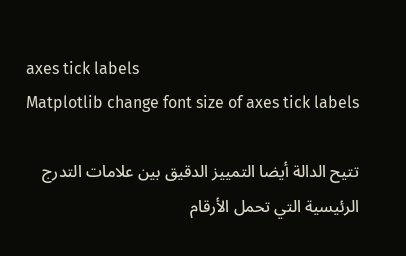axes tick labels
Matplotlib change font size of axes tick labels

تتيح الدالة أيضا التمييز الدقيق بين علامات التدرج الرئيسية التي تحمل الأرقام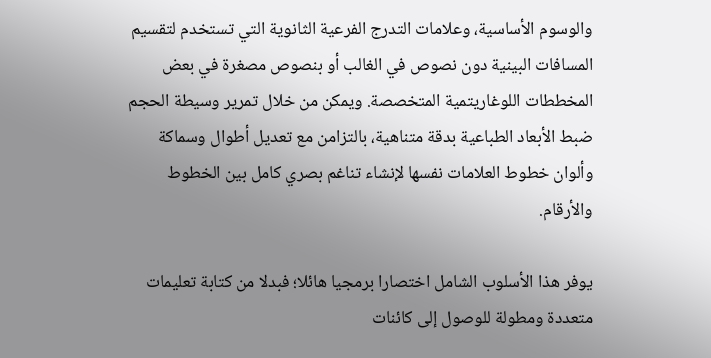والوسوم الأساسية، وعلامات التدرج الفرعية الثانوية التي تستخدم لتقسيم المسافات البينية دون نصوص في الغالب أو بنصوص مصغرة في بعض المخططات اللوغاريتمية المتخصصة. ويمكن من خلال تمرير وسيطة الحجم ضبط الأبعاد الطباعية بدقة متناهية، بالتزامن مع تعديل أطوال وسماكة وألوان خطوط العلامات نفسها لإنشاء تناغم بصري كامل بين الخطوط والأرقام.

يوفر هذا الأسلوب الشامل اختصارا برمجيا هائلا؛ فبدلا من كتابة تعليمات متعددة ومطولة للوصول إلى كائنات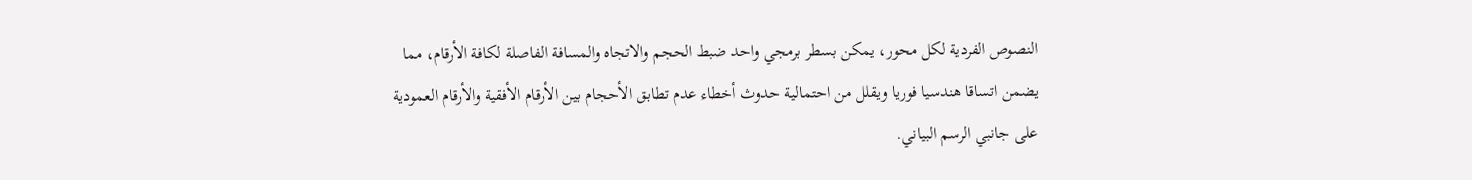النصوص الفردية لكل محور، يمكن بسطر برمجي واحد ضبط الحجم والاتجاه والمسافة الفاصلة لكافة الأرقام، مما يضمن اتساقا هندسيا فوريا ويقلل من احتمالية حدوث أخطاء عدم تطابق الأحجام بين الأرقام الأفقية والأرقام العمودية على جانبي الرسم البياني.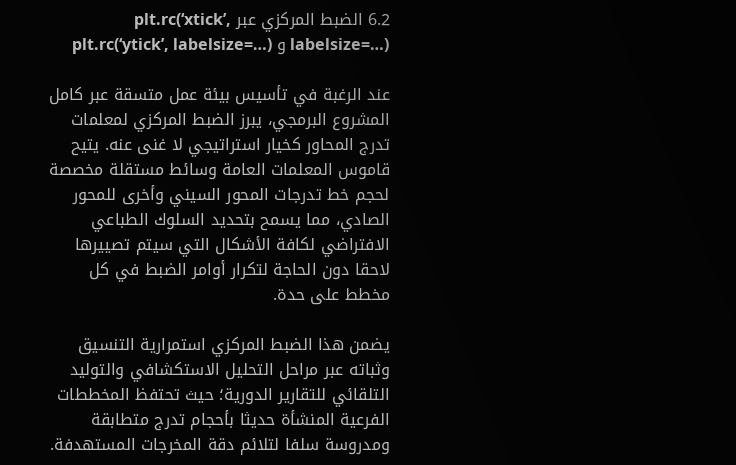6.2 الضبط المركزي عبر plt.rc(‘xtick’, labelsize=…) و plt.rc(‘ytick’, labelsize=…)

عند الرغبة في تأسيس بيئة عمل متسقة عبر كامل المشروع البرمجي، يبرز الضبط المركزي لمعلمات تدرج المحاور كخيار استراتيجي لا غنى عنه. يتيح قاموس المعلمات العامة وسائط مستقلة مخصصة لحجم خط تدرجات المحور السيني وأخرى للمحور الصادي، مما يسمح بتحديد السلوك الطباعي الافتراضي لكافة الأشكال التي سيتم تصييرها لاحقا دون الحاجة لتكرار أوامر الضبط في كل مخطط على حدة.

يضمن هذا الضبط المركزي استمرارية التنسيق وثباته عبر مراحل التحليل الاستكشافي والتوليد التلقائي للتقارير الدورية؛ حيث تحتفظ المخططات الفرعية المنشأة حديثا بأحجام تدرج متطابقة ومدروسة سلفا لتلائم دقة المخرجات المستهدفة.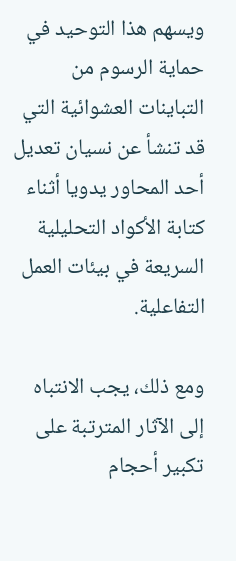ويسهم هذا التوحيد في حماية الرسوم من التباينات العشوائية التي قد تنشأ عن نسيان تعديل أحد المحاور يدويا أثناء كتابة الأكواد التحليلية السريعة في بيئات العمل التفاعلية.

ومع ذلك، يجب الانتباه إلى الآثار المترتبة على تكبير أحجام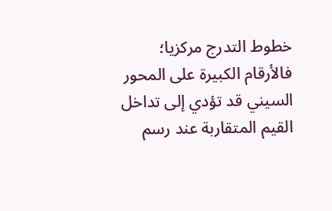خطوط التدرج مركزيا؛ فالأرقام الكبيرة على المحور السيني قد تؤدي إلى تداخل القيم المتقاربة عند رسم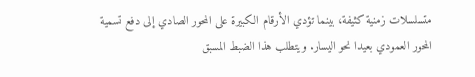متسلسلات زمنية كثيفة، بينما تؤدي الأرقام الكبيرة على المحور الصادي إلى دفع تسمية المحور العمودي بعيدا نحو اليسار. ويتطلب هذا الضبط المسبق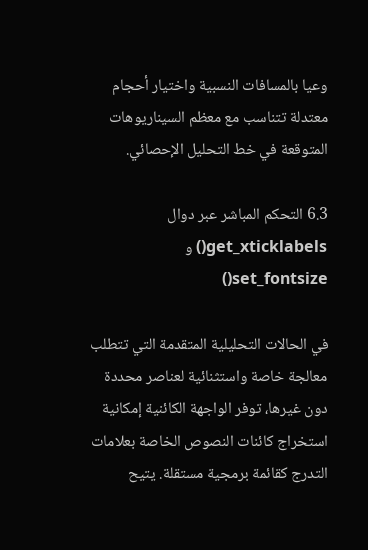وعيا بالمسافات النسبية واختيار أحجام معتدلة تتناسب مع معظم السيناريوهات المتوقعة في خط التحليل الإحصائي.

6.3 التحكم المباشر عبر دوال get_xticklabels() و set_fontsize()

في الحالات التحليلية المتقدمة التي تتطلب معالجة خاصة واستثنائية لعناصر محددة دون غيرها، توفر الواجهة الكائنية إمكانية استخراج كائنات النصوص الخاصة بعلامات التدرج كقائمة برمجية مستقلة. يتيح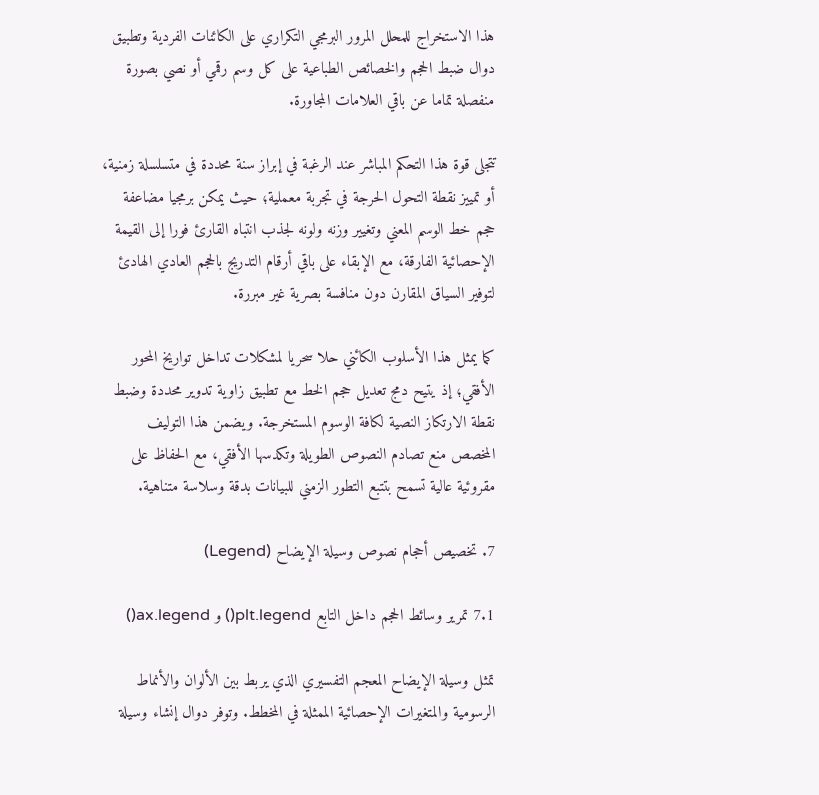هذا الاستخراج للمحلل المرور البرمجي التكراري على الكائنات الفردية وتطبيق دوال ضبط الحجم والخصائص الطباعية على كل وسم رقمي أو نصي بصورة منفصلة تماما عن باقي العلامات المجاورة.

تتجلى قوة هذا التحكم المباشر عند الرغبة في إبراز سنة محددة في متسلسلة زمنية، أو تمييز نقطة التحول الحرجة في تجربة معملية؛ حيث يمكن برمجيا مضاعفة حجم خط الوسم المعني وتغيير وزنه ولونه لجذب انتباه القارئ فورا إلى القيمة الإحصائية الفارقة، مع الإبقاء على باقي أرقام التدريج بالحجم العادي الهادئ لتوفير السياق المقارن دون منافسة بصرية غير مبررة.

كما يمثل هذا الأسلوب الكائني حلا سحريا لمشكلات تداخل تواريخ المحور الأفقي؛ إذ يتيح دمج تعديل حجم الخط مع تطبيق زاوية تدوير محددة وضبط نقطة الارتكاز النصية لكافة الوسوم المستخرجة. ويضمن هذا التوليف المخصص منع تصادم النصوص الطويلة وتكدسها الأفقي، مع الحفاظ على مقروئية عالية تسمح بتتبع التطور الزمني للبيانات بدقة وسلاسة متناهية.

7. تخصيص أحجام نصوص وسيلة الإيضاح (Legend)

7.1 تمرير وسائط الحجم داخل التابع plt.legend() و ax.legend()

تمثل وسيلة الإيضاح المعجم التفسيري الذي يربط بين الألوان والأنماط الرسومية والمتغيرات الإحصائية الممثلة في المخطط. وتوفر دوال إنشاء وسيلة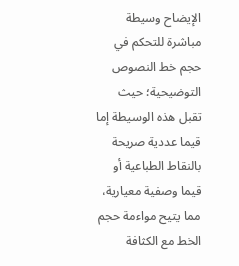الإيضاح وسيطة مباشرة للتحكم في حجم خط النصوص التوضيحية؛ حيث تقبل هذه الوسيطة إما قيما عددية صريحة بالنقاط الطباعية أو قيما وصفية معيارية، مما يتيح مواءمة حجم الخط مع الكثافة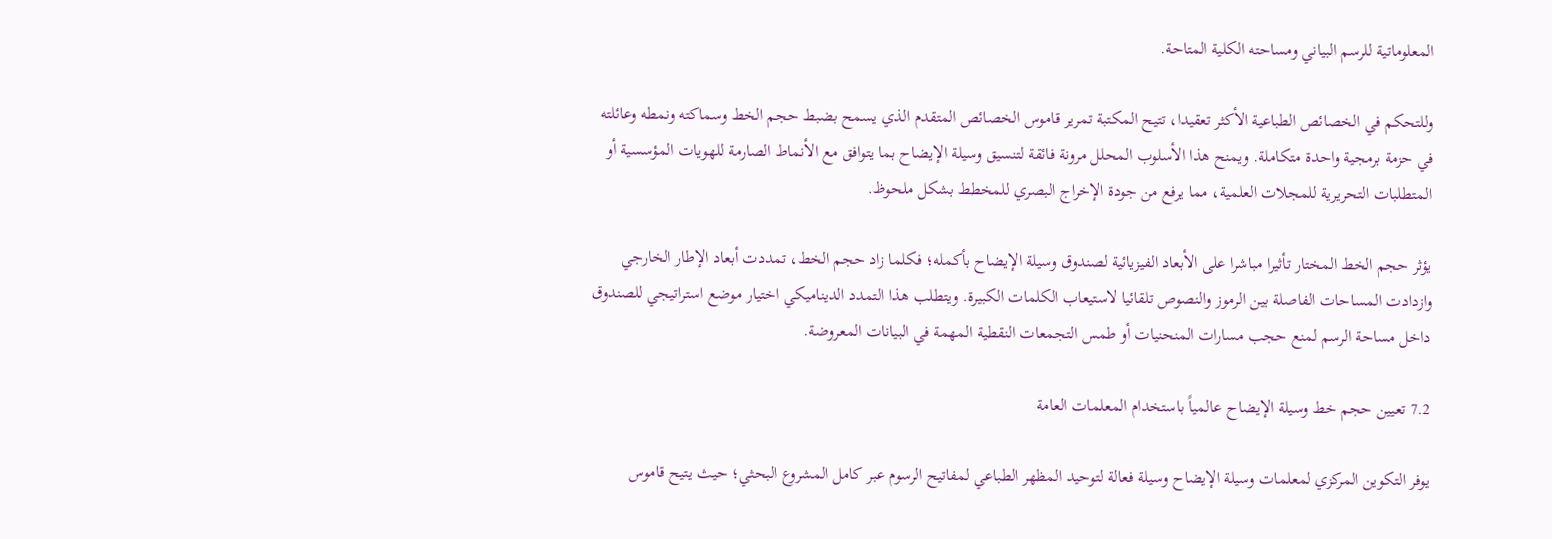المعلوماتية للرسم البياني ومساحته الكلية المتاحة.

وللتحكم في الخصائص الطباعية الأكثر تعقيدا، تتيح المكتبة تمرير قاموس الخصائص المتقدم الذي يسمح بضبط حجم الخط وسماكته ونمطه وعائلته في حزمة برمجية واحدة متكاملة. ويمنح هذا الأسلوب المحلل مرونة فائقة لتنسيق وسيلة الإيضاح بما يتوافق مع الأنماط الصارمة للهويات المؤسسية أو المتطلبات التحريرية للمجلات العلمية، مما يرفع من جودة الإخراج البصري للمخطط بشكل ملحوظ.

يؤثر حجم الخط المختار تأثيرا مباشرا على الأبعاد الفيزيائية لصندوق وسيلة الإيضاح بأكمله؛ فكلما زاد حجم الخط، تمددت أبعاد الإطار الخارجي وازدادت المساحات الفاصلة بين الرموز والنصوص تلقائيا لاستيعاب الكلمات الكبيرة. ويتطلب هذا التمدد الديناميكي اختيار موضع استراتيجي للصندوق داخل مساحة الرسم لمنع حجب مسارات المنحنيات أو طمس التجمعات النقطية المهمة في البيانات المعروضة.

7.2 تعيين حجم خط وسيلة الإيضاح عالمياً باستخدام المعلمات العامة

يوفر التكوين المركزي لمعلمات وسيلة الإيضاح وسيلة فعالة لتوحيد المظهر الطباعي لمفاتيح الرسوم عبر كامل المشروع البحثي؛ حيث يتيح قاموس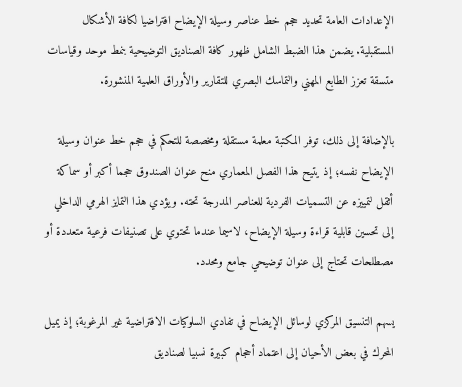الإعدادات العامة تحديد حجم خط عناصر وسيلة الإيضاح افتراضيا لكافة الأشكال المستقبلية. يضمن هذا الضبط الشامل ظهور كافة الصناديق التوضيحية بنمط موحد وقياسات متسقة تعزز الطابع المهني والتماسك البصري للتقارير والأوراق العلمية المنشورة.

بالإضافة إلى ذلك، توفر المكتبة معلمة مستقلة ومخصصة للتحكم في حجم خط عنوان وسيلة الإيضاح نفسه؛ إذ يتيح هذا الفصل المعماري منح عنوان الصندوق حجما أكبر أو سماكة أثقل لتمييزه عن التسميات الفردية للعناصر المدرجة تحته. ويؤدي هذا التمايز الهرمي الداخلي إلى تحسين قابلية قراءة وسيلة الإيضاح، لاسيما عندما تحتوي على تصنيفات فرعية متعددة أو مصطلحات تحتاج إلى عنوان توضيحي جامع ومحدد.

يسهم التنسيق المركزي لوسائل الإيضاح في تفادي السلوكيات الافتراضية غير المرغوبة؛ إذ يميل المحرك في بعض الأحيان إلى اعتماد أحجام كبيرة نسبيا لصناديق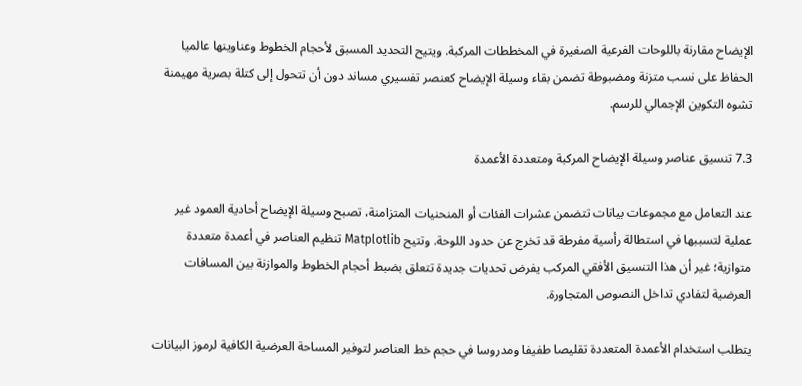الإيضاح مقارنة باللوحات الفرعية الصغيرة في المخططات المركبة. ويتيح التحديد المسبق لأحجام الخطوط وعناوينها عالميا الحفاظ على نسب متزنة ومضبوطة تضمن بقاء وسيلة الإيضاح كعنصر تفسيري مساند دون أن تتحول إلى كتلة بصرية مهيمنة تشوه التكوين الإجمالي للرسم.

7.3 تنسيق عناصر وسيلة الإيضاح المركبة ومتعددة الأعمدة

عند التعامل مع مجموعات بيانات تتضمن عشرات الفئات أو المنحنيات المتزامنة، تصبح وسيلة الإيضاح أحادية العمود غير عملية لتسببها في استطالة رأسية مفرطة قد تخرج عن حدود اللوحة. وتتيح Matplotlib تنظيم العناصر في أعمدة متعددة متوازية؛ غير أن هذا التنسيق الأفقي المركب يفرض تحديات جديدة تتعلق بضبط أحجام الخطوط والموازنة بين المسافات العرضية لتفادي تداخل النصوص المتجاورة.

يتطلب استخدام الأعمدة المتعددة تقليصا طفيفا ومدروسا في حجم خط العناصر لتوفير المساحة العرضية الكافية لرموز البيانات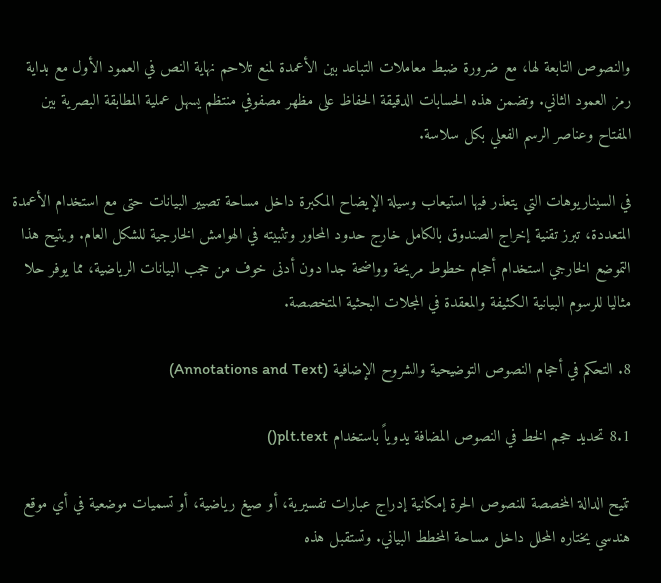والنصوص التابعة لها، مع ضرورة ضبط معاملات التباعد بين الأعمدة لمنع تلاحم نهاية النص في العمود الأول مع بداية رمز العمود الثاني. وتضمن هذه الحسابات الدقيقة الحفاظ على مظهر مصفوفي منتظم يسهل عملية المطابقة البصرية بين المفتاح وعناصر الرسم الفعلي بكل سلاسة.

في السيناريوهات التي يتعذر فيها استيعاب وسيلة الإيضاح المكبرة داخل مساحة تصيير البيانات حتى مع استخدام الأعمدة المتعددة، تبرز تقنية إخراج الصندوق بالكامل خارج حدود المحاور وتثبيته في الهوامش الخارجية للشكل العام. ويتيح هذا التموضع الخارجي استخدام أحجام خطوط مريحة وواضحة جدا دون أدنى خوف من حجب البيانات الرياضية، مما يوفر حلا مثاليا للرسوم البيانية الكثيفة والمعقدة في المجلات البحثية المتخصصة.

8. التحكم في أحجام النصوص التوضيحية والشروح الإضافية (Annotations and Text)

8.1 تحديد حجم الخط في النصوص المضافة يدوياً باستخدام plt.text()

تتيح الدالة المخصصة للنصوص الحرة إمكانية إدراج عبارات تفسيرية، أو صيغ رياضية، أو تسميات موضعية في أي موقع هندسي يختاره المحلل داخل مساحة المخطط البياني. وتستقبل هذه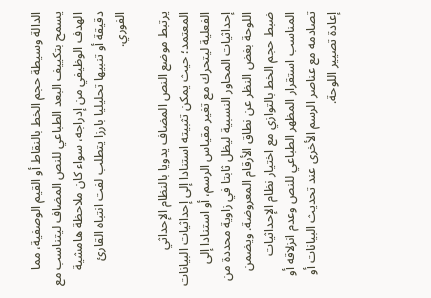الدالة وسيطة حجم الخط بالنقاط أو القيم الوصفية، مما يسمح بتكييف البعد الطباعي للنص المضاف ليتناسب مع الهدف الوظيفي من إدراجه، سواء كان ملاحظة هامشية دقيقة أو تنبيها تحليليا بارزا يتطلب لفت انتباه القارئ الفوري.

يرتبط موضع النص المضاف يدويا بالنظام الإحداثي المعتمد؛ حيث يمكن تثبيته استنادا إلى إحداثيات البيانات الفعلية ليتحرك مع تغير مقياس الرسم، أو استنادا إلى إحداثيات المحاور النسبية ليظل ثابتا في زاوية محددة من اللوحة بغض النظر عن نطاق الأرقام المعروضة. ويضمن ضبط حجم الخط بالتوازي مع اختيار نظام الإحداثيات المناسب استقرار المظهر الطباعي للنص وعدم انزلاقه أو تصادمه مع عناصر الرسم الأخرى عند تحديث البيانات أو إعادة تصيير اللوحة.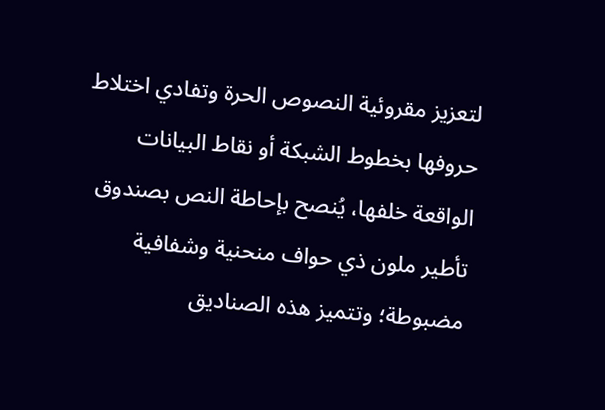لتعزيز مقروئية النصوص الحرة وتفادي اختلاط حروفها بخطوط الشبكة أو نقاط البيانات الواقعة خلفها، يُنصح بإحاطة النص بصندوق تأطير ملون ذي حواف منحنية وشفافية مضبوطة؛ وتتميز هذه الصناديق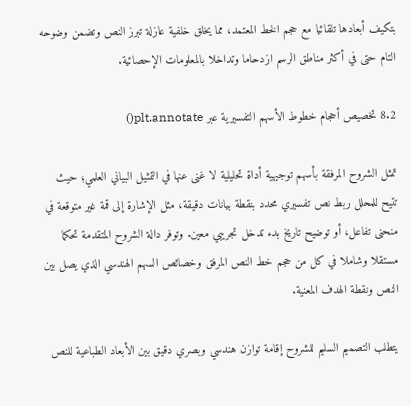بتكيف أبعادها تلقائيا مع حجم الخط المعتمد، مما يخلق خلفية عازلة تبرز النص وتضمن وضوحه التام حتى في أكثر مناطق الرسم ازدحاما وتداخلا بالمعلومات الإحصائية.

8.2 تخصيص أحجام خطوط الأسهم التفسيرية عبر plt.annotate()

تمثل الشروح المرفقة بأسهم توجيهية أداة تحليلية لا غنى عنها في التمثيل البياني العلمي؛ حيث تتيح للمحلل ربط نص تفسيري محدد بنقطة بيانات دقيقة، مثل الإشارة إلى قمة غير متوقعة في منحنى تفاعل، أو توضيح تاريخ بدء تدخل تجريبي معين. وتوفر دالة الشروح المتقدمة تحكما مستقلا وشاملا في كل من حجم خط النص المرفق وخصائص السهم الهندسي الذي يصل بين النص ونقطة الهدف المعنية.

يتطلب التصميم السليم للشروح إقامة توازن هندسي وبصري دقيق بين الأبعاد الطباعية للنص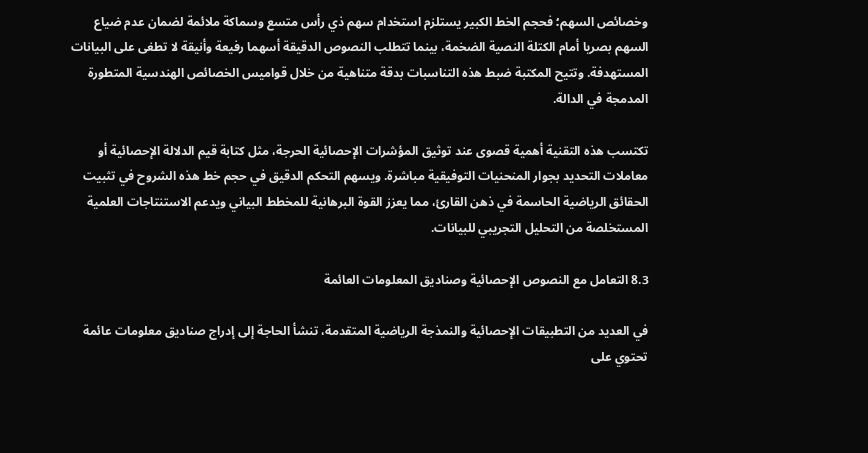وخصائص السهم؛ فحجم الخط الكبير يستلزم استخدام سهم ذي رأس متسع وسماكة ملائمة لضمان عدم ضياع السهم بصريا أمام الكتلة النصية الضخمة، بينما تتطلب النصوص الدقيقة أسهما رفيعة وأنيقة لا تطغى على البيانات المستهدفة. وتتيح المكتبة ضبط هذه التناسبات بدقة متناهية من خلال قواميس الخصائص الهندسية المتطورة المدمجة في الدالة.

تكتسب هذه التقنية أهمية قصوى عند توثيق المؤشرات الإحصائية الحرجة، مثل كتابة قيم الدلالة الإحصائية أو معاملات التحديد بجوار المنحنيات التوفيقية مباشرة. ويسهم التحكم الدقيق في حجم خط هذه الشروح في تثبيت الحقائق الرياضية الحاسمة في ذهن القارئ، مما يعزز القوة البرهانية للمخطط البياني ويدعم الاستنتاجات العلمية المستخلصة من التحليل التجريبي للبيانات.

8.3 التعامل مع النصوص الإحصائية وصناديق المعلومات العائمة

في العديد من التطبيقات الإحصائية والنمذجة الرياضية المتقدمة، تنشأ الحاجة إلى إدراج صناديق معلومات عائمة تحتوي على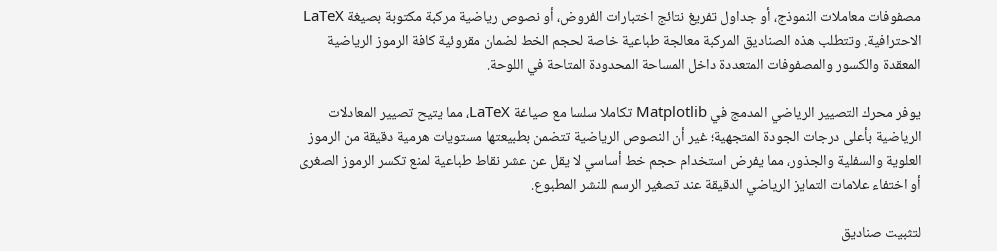مصفوفات معاملات النموذج، أو جداول تفريغ نتائج اختبارات الفروض، أو نصوص رياضية مركبة مكتوبة بصيغة LaTeX الاحترافية. وتتطلب هذه الصناديق المركبة معالجة طباعية خاصة لحجم الخط لضمان مقروئية كافة الرموز الرياضية المعقدة والكسور والمصفوفات المتعددة داخل المساحة المحدودة المتاحة في اللوحة.

يوفر محرك التصيير الرياضي المدمج في Matplotlib تكاملا سلسا مع صياغة LaTeX، مما يتيح تصيير المعادلات الرياضية بأعلى درجات الجودة المتجهية؛ غير أن النصوص الرياضية تتضمن بطبيعتها مستويات هرمية دقيقة من الرموز العلوية والسفلية والجذور، مما يفرض استخدام حجم خط أساسي لا يقل عن عشر نقاط طباعية لمنع تكسر الرموز الصغرى أو اختفاء علامات التمايز الرياضي الدقيقة عند تصغير الرسم للنشر المطبوع.

لتثبيت صناديق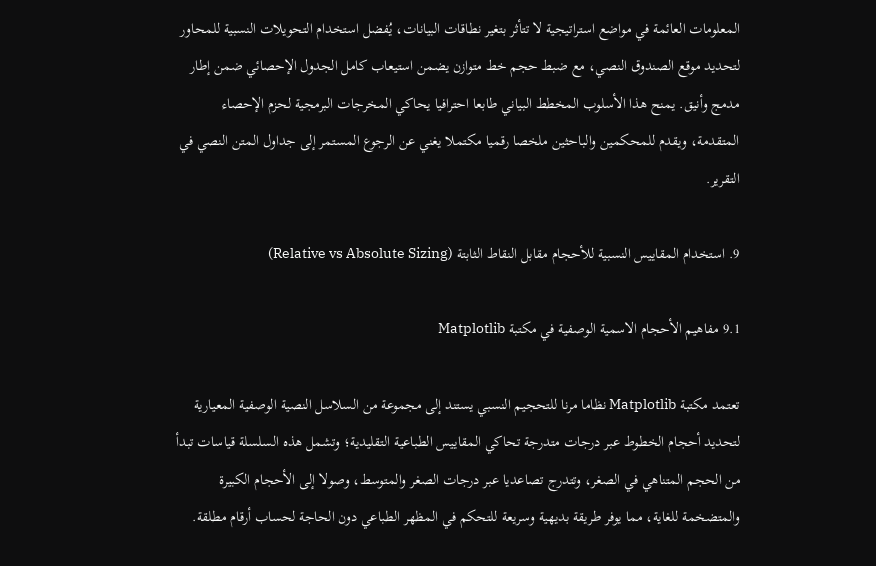المعلومات العائمة في مواضع استراتيجية لا تتأثر بتغير نطاقات البيانات، يُفضل استخدام التحويلات النسبية للمحاور لتحديد موقع الصندوق النصي، مع ضبط حجم خط متوازن يضمن استيعاب كامل الجدول الإحصائي ضمن إطار مدمج وأنيق. يمنح هذا الأسلوب المخطط البياني طابعا احترافيا يحاكي المخرجات البرمجية لحزم الإحصاء المتقدمة، ويقدم للمحكمين والباحثين ملخصا رقميا مكتملا يغني عن الرجوع المستمر إلى جداول المتن النصي في التقرير.

9. استخدام المقاييس النسبية للأحجام مقابل النقاط الثابتة (Relative vs Absolute Sizing)

9.1 مفاهيم الأحجام الاسمية الوصفية في مكتبة Matplotlib

تعتمد مكتبة Matplotlib نظاما مرنا للتحجيم النسبي يستند إلى مجموعة من السلاسل النصية الوصفية المعيارية لتحديد أحجام الخطوط عبر درجات متدرجة تحاكي المقاييس الطباعية التقليدية؛ وتشمل هذه السلسلة قياسات تبدأ من الحجم المتناهي في الصغر، وتتدرج تصاعديا عبر درجات الصغر والمتوسط، وصولا إلى الأحجام الكبيرة والمتضخمة للغاية، مما يوفر طريقة بديهية وسريعة للتحكم في المظهر الطباعي دون الحاجة لحساب أرقام مطلقة.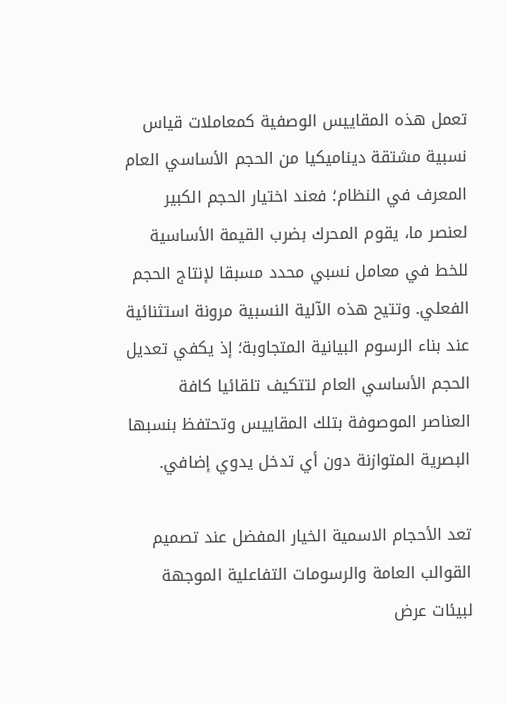تعمل هذه المقاييس الوصفية كمعاملات قياس نسبية مشتقة ديناميكيا من الحجم الأساسي العام المعرف في النظام؛ فعند اختيار الحجم الكبير لعنصر ما، يقوم المحرك بضرب القيمة الأساسية للخط في معامل نسبي محدد مسبقا لإنتاج الحجم الفعلي. وتتيح هذه الآلية النسبية مرونة استثنائية عند بناء الرسوم البيانية المتجاوبة؛ إذ يكفي تعديل الحجم الأساسي العام لتتكيف تلقائيا كافة العناصر الموصوفة بتلك المقاييس وتحتفظ بنسبها البصرية المتوازنة دون أي تدخل يدوي إضافي.

تعد الأحجام الاسمية الخيار المفضل عند تصميم القوالب العامة والرسومات التفاعلية الموجهة لبيئات عرض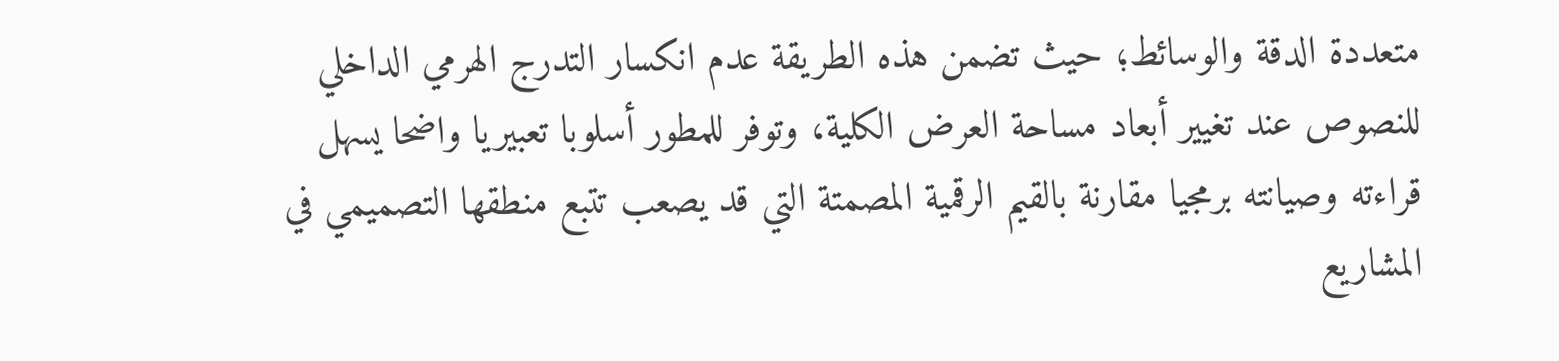متعددة الدقة والوسائط؛ حيث تضمن هذه الطريقة عدم انكسار التدرج الهرمي الداخلي للنصوص عند تغيير أبعاد مساحة العرض الكلية، وتوفر للمطور أسلوبا تعبيريا واضحا يسهل قراءته وصيانته برمجيا مقارنة بالقيم الرقمية المصمتة التي قد يصعب تتبع منطقها التصميمي في المشاريع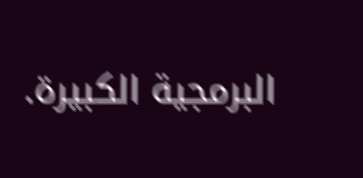البرمجية الكبيرة.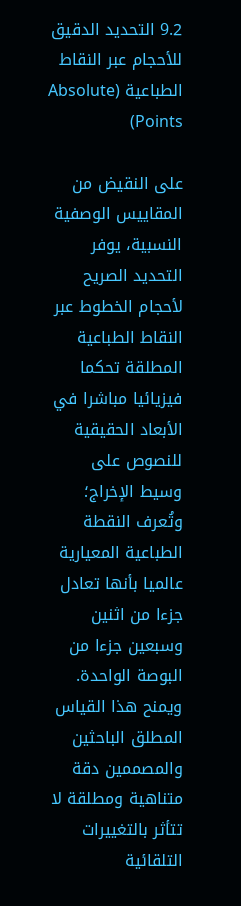9.2 التحديد الدقيق للأحجام عبر النقاط الطباعية (Absolute Points)

على النقيض من المقاييس الوصفية النسبية، يوفر التحديد الصريح لأحجام الخطوط عبر النقاط الطباعية المطلقة تحكما فيزيائيا مباشرا في الأبعاد الحقيقية للنصوص على وسيط الإخراج؛ وتُعرف النقطة الطباعية المعيارية عالميا بأنها تعادل جزءا من اثنين وسبعين جزءا من البوصة الواحدة. ويمنح هذا القياس المطلق الباحثين والمصممين دقة متناهية ومطلقة لا تتأثر بالتغييرات التلقائية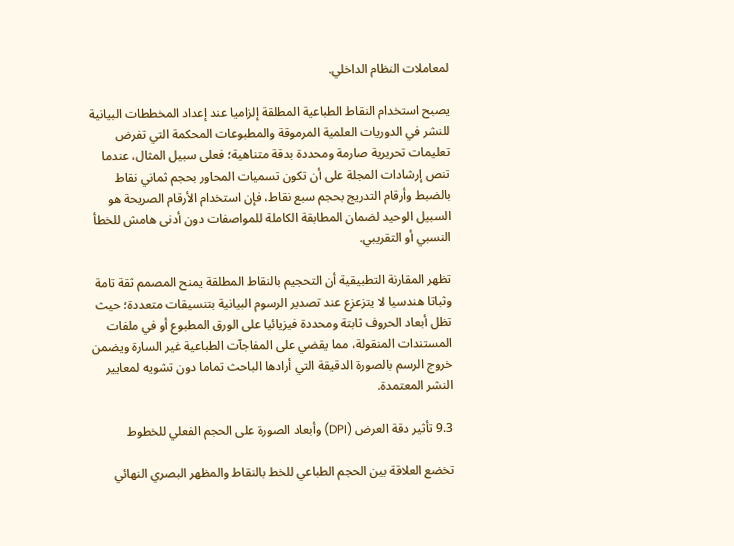لمعاملات النظام الداخلي.

يصبح استخدام النقاط الطباعية المطلقة إلزاميا عند إعداد المخططات البيانية للنشر في الدوريات العلمية المرموقة والمطبوعات المحكمة التي تفرض تعليمات تحريرية صارمة ومحددة بدقة متناهية؛ فعلى سبيل المثال، عندما تنص إرشادات المجلة على أن تكون تسميات المحاور بحجم ثماني نقاط بالضبط وأرقام التدريج بحجم سبع نقاط، فإن استخدام الأرقام الصريحة هو السبيل الوحيد لضمان المطابقة الكاملة للمواصفات دون أدنى هامش للخطأ النسبي أو التقريبي.

تظهر المقارنة التطبيقية أن التحجيم بالنقاط المطلقة يمنح المصمم ثقة تامة وثباتا هندسيا لا يتزعزع عند تصدير الرسوم البيانية بتنسيقات متعددة؛ حيث تظل أبعاد الحروف ثابتة ومحددة فيزيائيا على الورق المطبوع أو في ملفات المستندات المنقولة، مما يقضي على المفاجآت الطباعية غير السارة ويضمن خروج الرسم بالصورة الدقيقة التي أرادها الباحث تماما دون تشويه لمعايير النشر المعتمدة.

9.3 تأثير دقة العرض (DPI) وأبعاد الصورة على الحجم الفعلي للخطوط

تخضع العلاقة بين الحجم الطباعي للخط بالنقاط والمظهر البصري النهائي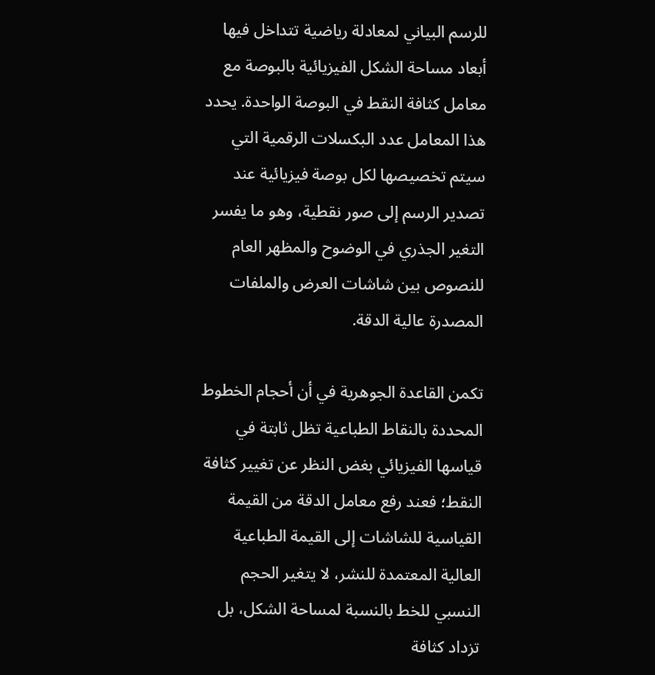للرسم البياني لمعادلة رياضية تتداخل فيها أبعاد مساحة الشكل الفيزيائية بالبوصة مع معامل كثافة النقط في البوصة الواحدة. يحدد هذا المعامل عدد البكسلات الرقمية التي سيتم تخصيصها لكل بوصة فيزيائية عند تصدير الرسم إلى صور نقطية، وهو ما يفسر التغير الجذري في الوضوح والمظهر العام للنصوص بين شاشات العرض والملفات المصدرة عالية الدقة.

تكمن القاعدة الجوهرية في أن أحجام الخطوط المحددة بالنقاط الطباعية تظل ثابتة في قياسها الفيزيائي بغض النظر عن تغيير كثافة النقط؛ فعند رفع معامل الدقة من القيمة القياسية للشاشات إلى القيمة الطباعية العالية المعتمدة للنشر، لا يتغير الحجم النسبي للخط بالنسبة لمساحة الشكل، بل تزداد كثافة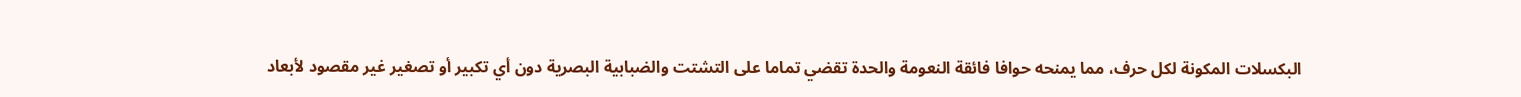البكسلات المكونة لكل حرف، مما يمنحه حوافا فائقة النعومة والحدة تقضي تماما على التشتت والضبابية البصرية دون أي تكبير أو تصغير غير مقصود لأبعاد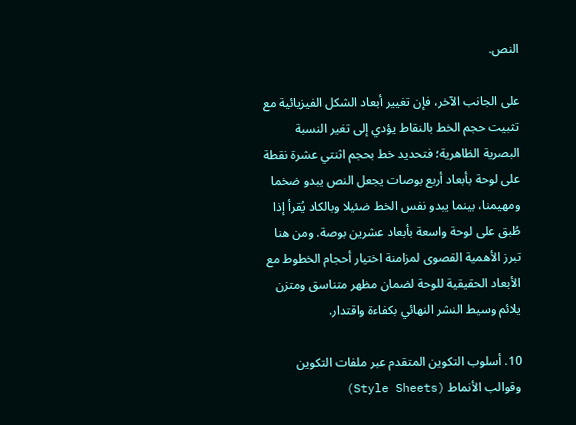النص.

على الجانب الآخر، فإن تغيير أبعاد الشكل الفيزيائية مع تثبيت حجم الخط بالنقاط يؤدي إلى تغير النسبة البصرية الظاهرية؛ فتحديد خط بحجم اثنتي عشرة نقطة على لوحة بأبعاد أربع بوصات يجعل النص يبدو ضخما ومهيمنا، بينما يبدو نفس الخط ضئيلا وبالكاد يُقرأ إذا طُبق على لوحة واسعة بأبعاد عشرين بوصة. ومن هنا تبرز الأهمية القصوى لمزامنة اختيار أحجام الخطوط مع الأبعاد الحقيقية للوحة لضمان مظهر متناسق ومتزن يلائم وسيط النشر النهائي بكفاءة واقتدار.

10. أسلوب التكوين المتقدم عبر ملفات التكوين وقوالب الأنماط (Style Sheets)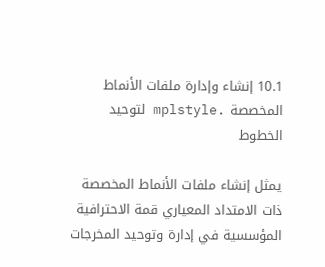10.1 إنشاء وإدارة ملفات الأنماط المخصصة .mplstyle لتوحيد الخطوط

يمثل إنشاء ملفات الأنماط المخصصة ذات الامتداد المعياري قمة الاحترافية المؤسسية في إدارة وتوحيد المخرجات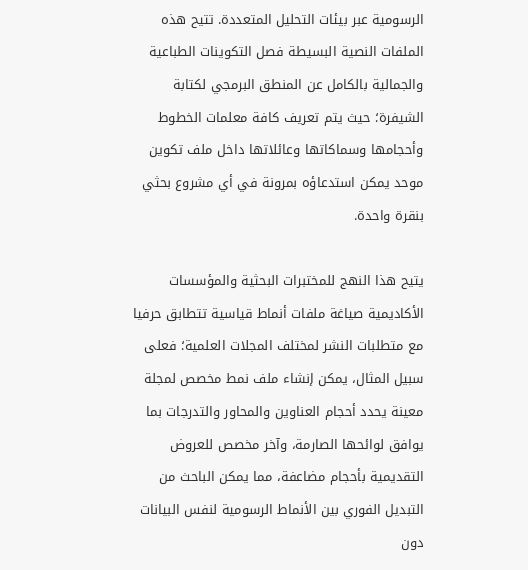الرسومية عبر بيئات التحليل المتعددة. تتيح هذه الملفات النصية البسيطة فصل التكوينات الطباعية والجمالية بالكامل عن المنطق البرمجي لكتابة الشيفرة؛ حيث يتم تعريف كافة معلمات الخطوط وأحجامها وسماكاتها وعائلاتها داخل ملف تكوين موحد يمكن استدعاؤه بمرونة في أي مشروع بحثي بنقرة واحدة.

يتيح هذا النهج للمختبرات البحثية والمؤسسات الأكاديمية صياغة ملفات أنماط قياسية تتطابق حرفيا مع متطلبات النشر لمختلف المجلات العلمية؛ فعلى سبيل المثال، يمكن إنشاء ملف نمط مخصص لمجلة معينة يحدد أحجام العناوين والمحاور والتدرجات بما يوافق لوائحها الصارمة، وآخر مخصص للعروض التقديمية بأحجام مضاعفة، مما يمكن الباحث من التبديل الفوري بين الأنماط الرسومية لنفس البيانات دون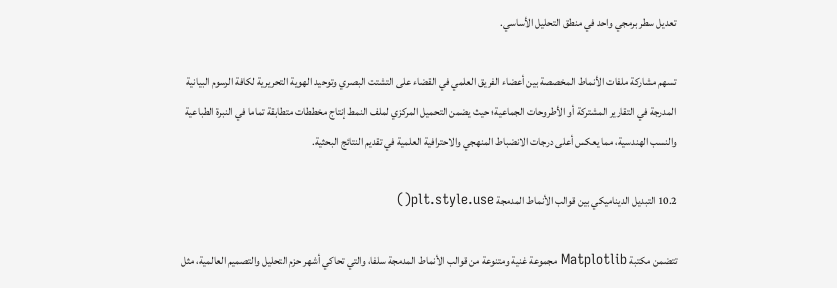تعديل سطر برمجي واحد في منطق التحليل الأساسي.

تسهم مشاركة ملفات الأنماط المخصصة بين أعضاء الفريق العلمي في القضاء على التشتت البصري وتوحيد الهوية التحريرية لكافة الرسوم البيانية المدرجة في التقارير المشتركة أو الأطروحات الجماعية؛ حيث يضمن التحميل المركزي لملف النمط إنتاج مخططات متطابقة تماما في النبرة الطباعية والنسب الهندسية، مما يعكس أعلى درجات الانضباط المنهجي والاحترافية العلمية في تقديم النتائج البحثية.

10.2 التبديل الديناميكي بين قوالب الأنماط المدمجة plt.style.use()

تتضمن مكتبة Matplotlib مجموعة غنية ومتنوعة من قوالب الأنماط المدمجة سلفا، والتي تحاكي أشهر حزم التحليل والتصميم العالمية، مثل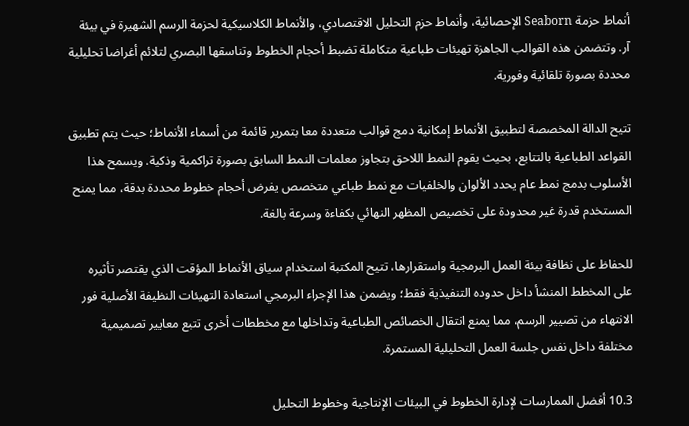أنماط حزمة Seaborn الإحصائية، وأنماط حزم التحليل الاقتصادي، والأنماط الكلاسيكية لحزمة الرسم الشهيرة في بيئة آر. وتتضمن هذه القوالب الجاهزة تهيئات طباعية متكاملة تضبط أحجام الخطوط وتناسقها البصري لتلائم أغراضا تحليلية محددة بصورة تلقائية وفورية.

تتيح الدالة المخصصة لتطبيق الأنماط إمكانية دمج قوالب متعددة معا بتمرير قائمة من أسماء الأنماط؛ حيث يتم تطبيق القواعد الطباعية بالتتابع، بحيث يقوم النمط اللاحق بتجاوز معلمات النمط السابق بصورة تراكمية وذكية. ويسمح هذا الأسلوب بدمج نمط عام يحدد الألوان والخلفيات مع نمط طباعي متخصص يفرض أحجام خطوط محددة بدقة، مما يمنح المستخدم قدرة غير محدودة على تخصيص المظهر النهائي بكفاءة وسرعة بالغة.

للحفاظ على نظافة بيئة العمل البرمجية واستقرارها، تتيح المكتبة استخدام سياق الأنماط المؤقت الذي يقتصر تأثيره على المخطط المنشأ داخل حدوده التنفيذية فقط؛ ويضمن هذا الإجراء البرمجي استعادة التهيئات النظيفة الأصلية فور الانتهاء من تصيير الرسم، مما يمنع انتقال الخصائص الطباعية وتداخلها مع مخططات أخرى تتبع معايير تصميمية مختلفة داخل نفس جلسة العمل التحليلية المستمرة.

10.3 أفضل الممارسات لإدارة الخطوط في البيئات الإنتاجية وخطوط التحليل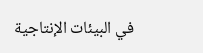في البيئات الإنتاجية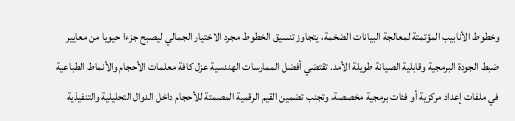وخطوط الأنابيب المؤتمتة لمعالجة البيانات الضخمة، يتجاوز تنسيق الخطوط مجرد الاختيار الجمالي ليصبح جزءا حيويا من معايير ضبط الجودة البرمجية وقابلية الصيانة طويلة الأمد. تقتضي أفضل الممارسات الهندسية عزل كافة معلمات الأحجام والأنماط الطباعية في ملفات إعداد مركزية أو فئات برمجية مخصصة، وتجنب تضمين القيم الرقمية المصمتة للأحجام داخل الدوال التحليلية والتنفيذية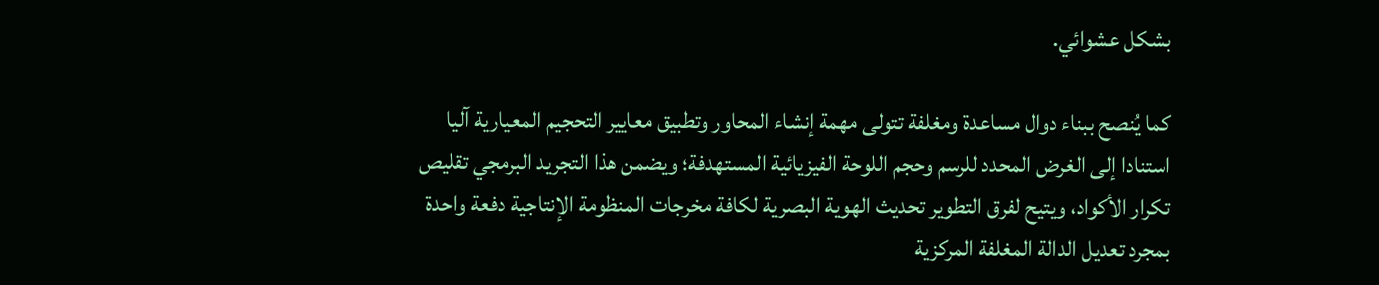بشكل عشوائي.

كما يُنصح ببناء دوال مساعدة ومغلفة تتولى مهمة إنشاء المحاور وتطبيق معايير التحجيم المعيارية آليا استنادا إلى الغرض المحدد للرسم وحجم اللوحة الفيزيائية المستهدفة؛ ويضمن هذا التجريد البرمجي تقليص تكرار الأكواد، ويتيح لفرق التطوير تحديث الهوية البصرية لكافة مخرجات المنظومة الإنتاجية دفعة واحدة بمجرد تعديل الدالة المغلفة المركزية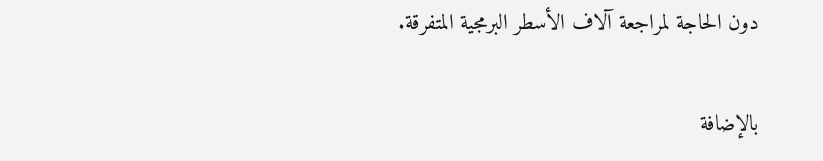دون الحاجة لمراجعة آلاف الأسطر البرمجية المتفرقة.

بالإضافة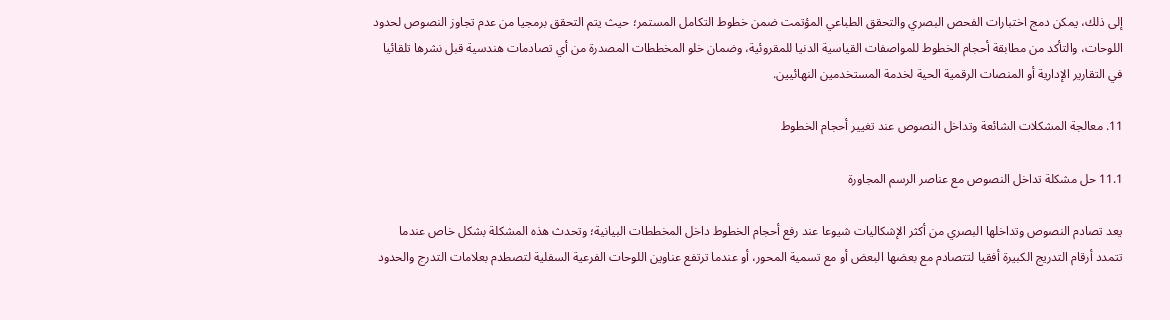إلى ذلك، يمكن دمج اختبارات الفحص البصري والتحقق الطباعي المؤتمت ضمن خطوط التكامل المستمر؛ حيث يتم التحقق برمجيا من عدم تجاوز النصوص لحدود اللوحات، والتأكد من مطابقة أحجام الخطوط للمواصفات القياسية الدنيا للمقروئية، وضمان خلو المخططات المصدرة من أي تصادمات هندسية قبل نشرها تلقائيا في التقارير الإدارية أو المنصات الرقمية الحية لخدمة المستخدمين النهائيين.

11. معالجة المشكلات الشائعة وتداخل النصوص عند تغيير أحجام الخطوط

11.1 حل مشكلة تداخل النصوص مع عناصر الرسم المجاورة

يعد تصادم النصوص وتداخلها البصري من أكثر الإشكاليات شيوعا عند رفع أحجام الخطوط داخل المخططات البيانية؛ وتحدث هذه المشكلة بشكل خاص عندما تتمدد أرقام التدريج الكبيرة أفقيا لتتصادم مع بعضها البعض أو مع تسمية المحور، أو عندما ترتفع عناوين اللوحات الفرعية السفلية لتصطدم بعلامات التدرج والحدود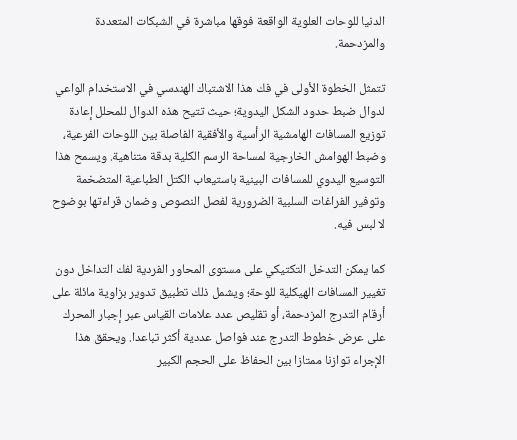الدنيا للوحات العلوية الواقعة فوقها مباشرة في الشبكات المتعددة والمزدحمة.

تتمثل الخطوة الأولى في فك هذا الاشتباك الهندسي في الاستخدام الواعي لدوال ضبط حدود الشكل اليدوية؛ حيث تتيح هذه الدوال للمحلل إعادة توزيع المسافات الهامشية الرأسية والأفقية الفاصلة بين اللوحات الفرعية، وضبط الهوامش الخارجية لمساحة الرسم الكلية بدقة متناهية. ويسمح هذا التوسيع اليدوي للمسافات البينية باستيعاب الكتل الطباعية المتضخمة وتوفير الفراغات السلبية الضرورية لفصل النصوص وضمان قراءتها بوضوح لا لبس فيه.

كما يمكن التدخل التكتيكي على مستوى المحاور الفردية لفك التداخل دون تغيير المسافات الهيكلية للوحة؛ ويشمل ذلك تطبيق تدوير بزاوية مائلة على أرقام التدرج المزدحمة، أو تقليص عدد علامات القياس عبر إجبار المحرك على عرض خطوط التدرج عند فواصل عددية أكثر تباعدا. ويحقق هذا الإجراء توازنا ممتازا بين الحفاظ على الحجم الكبير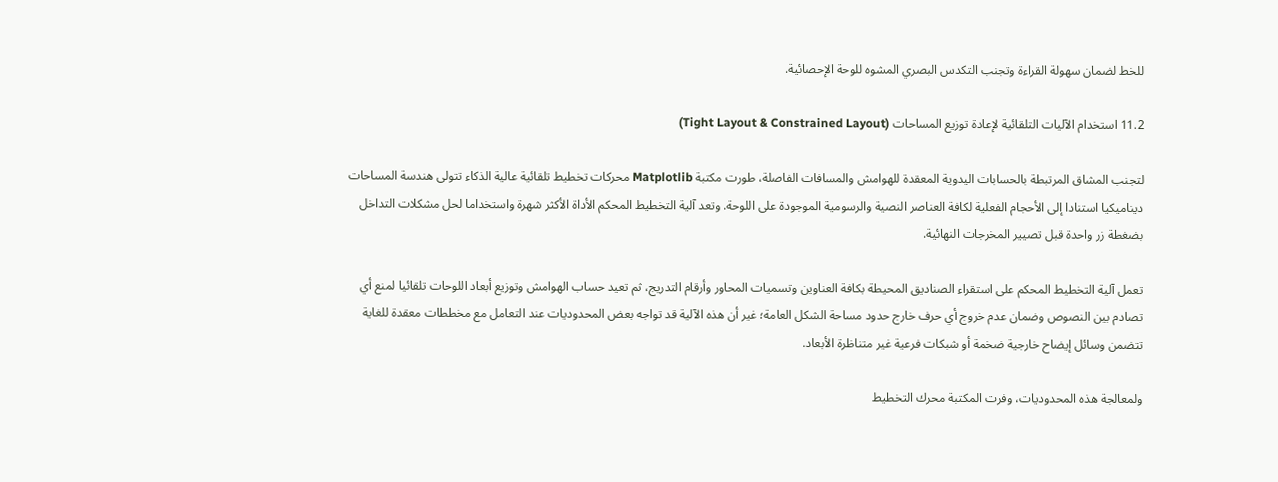للخط لضمان سهولة القراءة وتجنب التكدس البصري المشوه للوحة الإحصائية.

11.2 استخدام الآليات التلقائية لإعادة توزيع المساحات (Tight Layout & Constrained Layout)

لتجنب المشاق المرتبطة بالحسابات اليدوية المعقدة للهوامش والمسافات الفاصلة، طورت مكتبة Matplotlib محركات تخطيط تلقائية عالية الذكاء تتولى هندسة المساحات ديناميكيا استنادا إلى الأحجام الفعلية لكافة العناصر النصية والرسومية الموجودة على اللوحة. وتعد آلية التخطيط المحكم الأداة الأكثر شهرة واستخداما لحل مشكلات التداخل بضغطة زر واحدة قبل تصيير المخرجات النهائية.

تعمل آلية التخطيط المحكم على استقراء الصناديق المحيطة بكافة العناوين وتسميات المحاور وأرقام التدريج، ثم تعيد حساب الهوامش وتوزيع أبعاد اللوحات تلقائيا لمنع أي تصادم بين النصوص وضمان عدم خروج أي حرف خارج حدود مساحة الشكل العامة؛ غير أن هذه الآلية قد تواجه بعض المحدوديات عند التعامل مع مخططات معقدة للغاية تتضمن وسائل إيضاح خارجية ضخمة أو شبكات فرعية غير متناظرة الأبعاد.

ولمعالجة هذه المحدوديات، وفرت المكتبة محرك التخطيط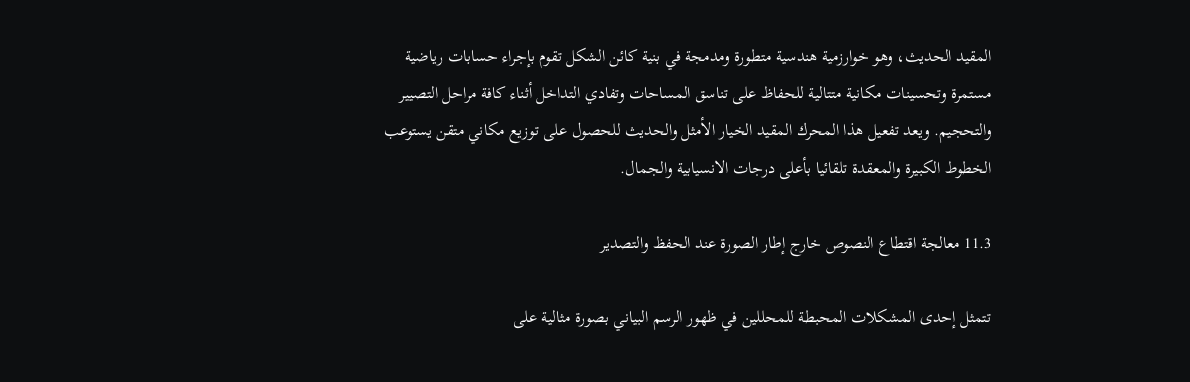المقيد الحديث، وهو خوارزمية هندسية متطورة ومدمجة في بنية كائن الشكل تقوم بإجراء حسابات رياضية مستمرة وتحسينات مكانية متتالية للحفاظ على تناسق المساحات وتفادي التداخل أثناء كافة مراحل التصيير والتحجيم. ويعد تفعيل هذا المحرك المقيد الخيار الأمثل والحديث للحصول على توزيع مكاني متقن يستوعب الخطوط الكبيرة والمعقدة تلقائيا بأعلى درجات الانسيابية والجمال.

11.3 معالجة اقتطاع النصوص خارج إطار الصورة عند الحفظ والتصدير

تتمثل إحدى المشكلات المحبطة للمحللين في ظهور الرسم البياني بصورة مثالية على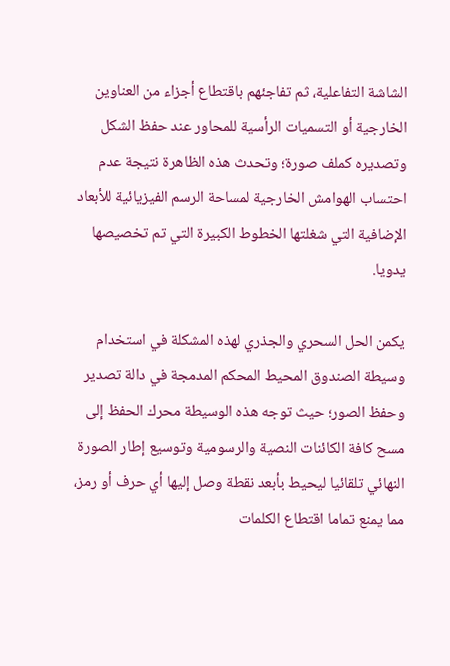الشاشة التفاعلية، ثم تفاجئهم باقتطاع أجزاء من العناوين الخارجية أو التسميات الرأسية للمحاور عند حفظ الشكل وتصديره كملف صورة؛ وتحدث هذه الظاهرة نتيجة عدم احتساب الهوامش الخارجية لمساحة الرسم الفيزيائية للأبعاد الإضافية التي شغلتها الخطوط الكبيرة التي تم تخصيصها يدويا.

يكمن الحل السحري والجذري لهذه المشكلة في استخدام وسيطة الصندوق المحيط المحكم المدمجة في دالة تصدير وحفظ الصور؛ حيث توجه هذه الوسيطة محرك الحفظ إلى مسح كافة الكائنات النصية والرسومية وتوسيع إطار الصورة النهائي تلقائيا ليحيط بأبعد نقطة وصل إليها أي حرف أو رمز، مما يمنع تماما اقتطاع الكلمات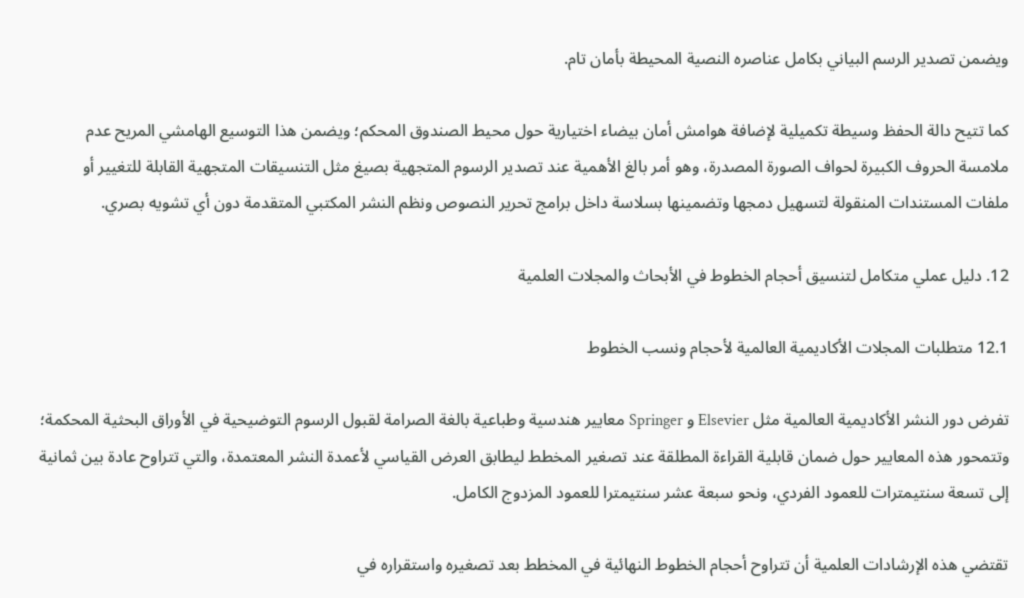ويضمن تصدير الرسم البياني بكامل عناصره النصية المحيطة بأمان تام.

كما تتيح دالة الحفظ وسيطة تكميلية لإضافة هوامش أمان بيضاء اختيارية حول محيط الصندوق المحكم؛ ويضمن هذا التوسيع الهامشي المريح عدم ملامسة الحروف الكبيرة لحواف الصورة المصدرة، وهو أمر بالغ الأهمية عند تصدير الرسوم المتجهية بصيغ مثل التنسيقات المتجهية القابلة للتغيير أو ملفات المستندات المنقولة لتسهيل دمجها وتضمينها بسلاسة داخل برامج تحرير النصوص ونظم النشر المكتبي المتقدمة دون أي تشويه بصري.

12. دليل عملي متكامل لتنسيق أحجام الخطوط في الأبحاث والمجلات العلمية

12.1 متطلبات المجلات الأكاديمية العالمية لأحجام ونسب الخطوط

تفرض دور النشر الأكاديمية العالمية مثل Elsevier و Springer معايير هندسية وطباعية بالغة الصرامة لقبول الرسوم التوضيحية في الأوراق البحثية المحكمة؛ وتتمحور هذه المعايير حول ضمان قابلية القراءة المطلقة عند تصغير المخطط ليطابق العرض القياسي لأعمدة النشر المعتمدة، والتي تتراوح عادة بين ثمانية إلى تسعة سنتيمترات للعمود الفردي، ونحو سبعة عشر سنتيمترا للعمود المزدوج الكامل.

تقتضي هذه الإرشادات العلمية أن تتراوح أحجام الخطوط النهائية في المخطط بعد تصغيره واستقراره في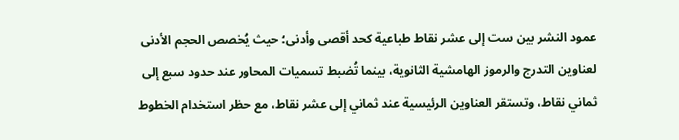عمود النشر بين ست إلى عشر نقاط طباعية كحد أقصى وأدنى؛ حيث يُخصص الحجم الأدنى لعناوين التدرج والرموز الهامشية الثانوية، بينما تُضبط تسميات المحاور عند حدود سبع إلى ثماني نقاط، وتستقر العناوين الرئيسية عند ثماني إلى عشر نقاط، مع حظر استخدام الخطوط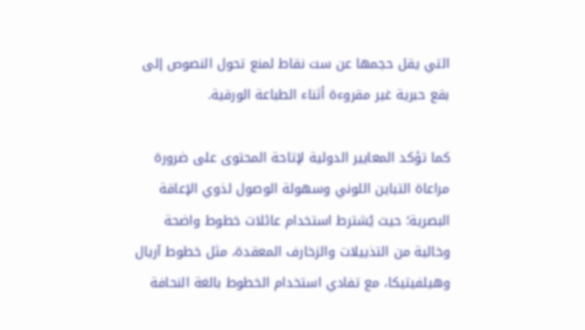التي يقل حجمها عن ست نقاط لمنع تحول النصوص إلى بقع حبرية غير مقروءة أثناء الطباعة الورقية.

كما تؤكد المعايير الدولية لإتاحة المحتوى على ضرورة مراعاة التباين اللوني وسهولة الوصول لذوي الإعاقة البصرية؛ حيث يُشترط استخدام عائلات خطوط واضحة وخالية من التذييلات والزخارف المعقدة، مثل خطوط آريال وهيلفيتيكا، مع تفادي استخدام الخطوط بالغة النحافة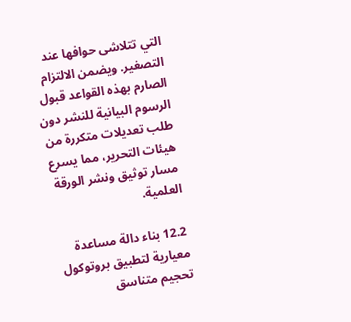التي تتلاشى حوافها عند التصغير. ويضمن الالتزام الصارم بهذه القواعد قبول الرسوم البيانية للنشر دون طلب تعديلات متكررة من هيئات التحرير، مما يسرع مسار توثيق ونشر الورقة العلمية.

12.2 بناء دالة مساعدة معيارية لتطبيق بروتوكول تحجيم متناسق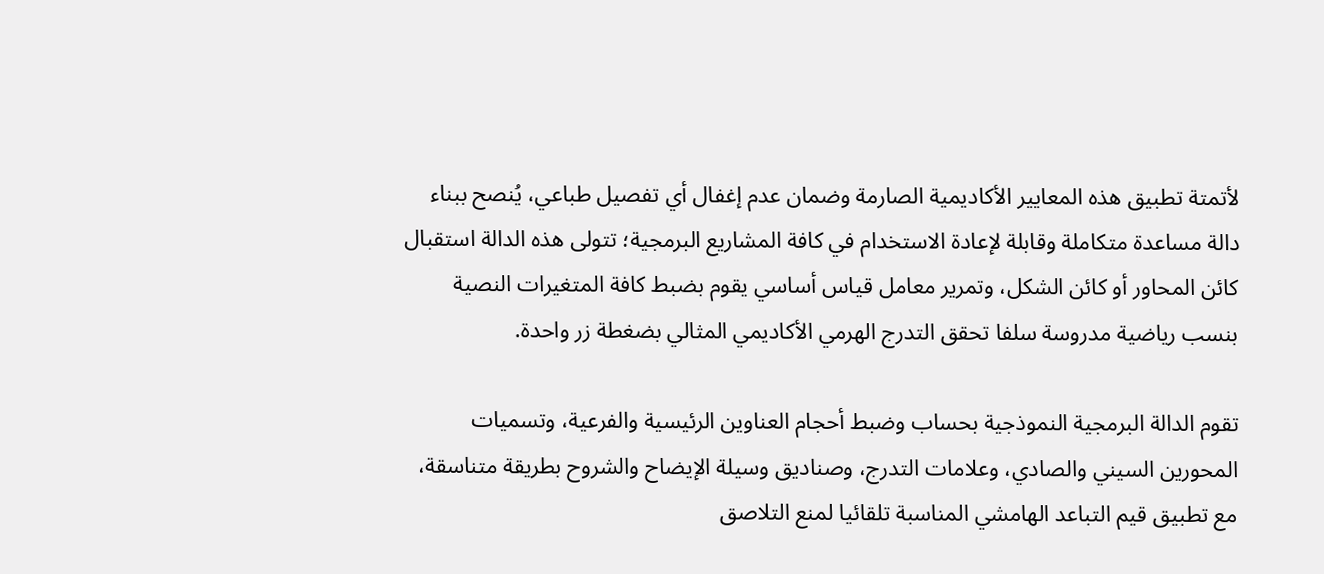لأتمتة تطبيق هذه المعايير الأكاديمية الصارمة وضمان عدم إغفال أي تفصيل طباعي، يُنصح ببناء دالة مساعدة متكاملة وقابلة لإعادة الاستخدام في كافة المشاريع البرمجية؛ تتولى هذه الدالة استقبال كائن المحاور أو كائن الشكل، وتمرير معامل قياس أساسي يقوم بضبط كافة المتغيرات النصية بنسب رياضية مدروسة سلفا تحقق التدرج الهرمي الأكاديمي المثالي بضغطة زر واحدة.

تقوم الدالة البرمجية النموذجية بحساب وضبط أحجام العناوين الرئيسية والفرعية، وتسميات المحورين السيني والصادي، وعلامات التدرج، وصناديق وسيلة الإيضاح والشروح بطريقة متناسقة، مع تطبيق قيم التباعد الهامشي المناسبة تلقائيا لمنع التلاصق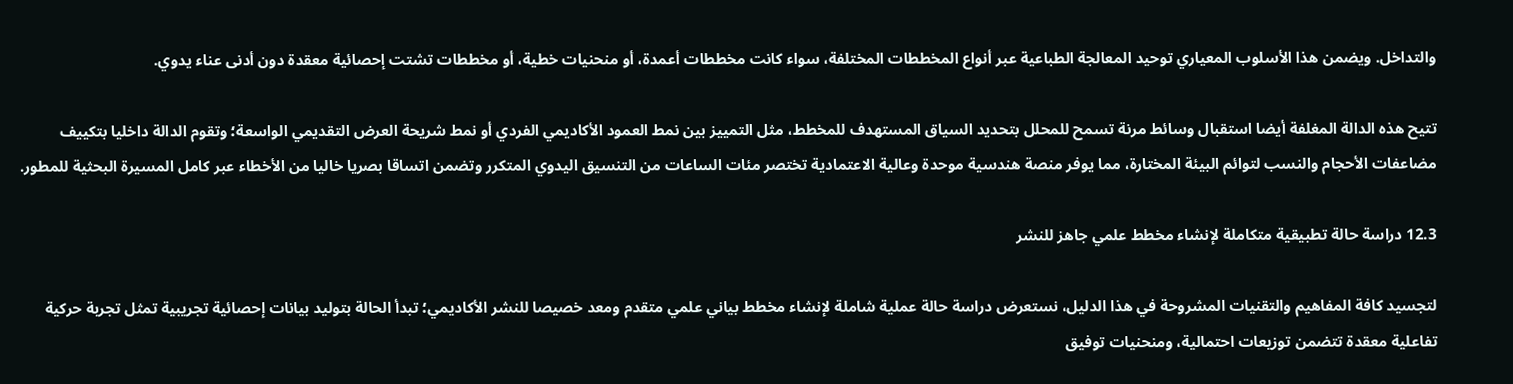والتداخل. ويضمن هذا الأسلوب المعياري توحيد المعالجة الطباعية عبر أنواع المخططات المختلفة، سواء كانت مخططات أعمدة، أو منحنيات خطية، أو مخططات تشتت إحصائية معقدة دون أدنى عناء يدوي.

تتيح هذه الدالة المغلفة أيضا استقبال وسائط مرنة تسمح للمحلل بتحديد السياق المستهدف للمخطط، مثل التمييز بين نمط العمود الأكاديمي الفردي أو نمط شريحة العرض التقديمي الواسعة؛ وتقوم الدالة داخليا بتكييف مضاعفات الأحجام والنسب لتوائم البيئة المختارة، مما يوفر منصة هندسية موحدة وعالية الاعتمادية تختصر مئات الساعات من التنسيق اليدوي المتكرر وتضمن اتساقا بصريا خاليا من الأخطاء عبر كامل المسيرة البحثية للمطور.

12.3 دراسة حالة تطبيقية متكاملة لإنشاء مخطط علمي جاهز للنشر

لتجسيد كافة المفاهيم والتقنيات المشروحة في هذا الدليل، نستعرض دراسة حالة عملية شاملة لإنشاء مخطط بياني علمي متقدم ومعد خصيصا للنشر الأكاديمي؛ تبدأ الحالة بتوليد بيانات إحصائية تجريبية تمثل تجربة حركية تفاعلية معقدة تتضمن توزيعات احتمالية، ومنحنيات توفيق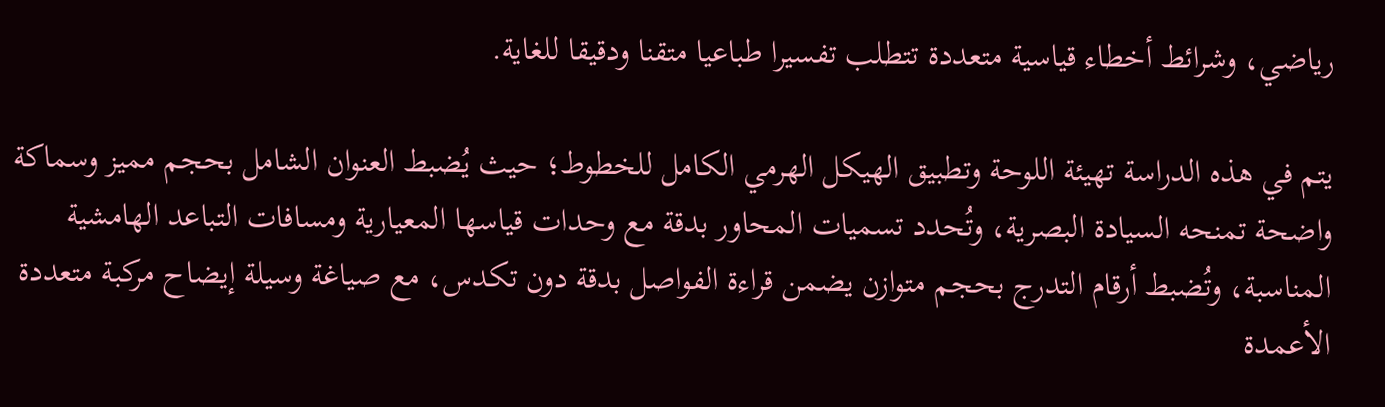رياضي، وشرائط أخطاء قياسية متعددة تتطلب تفسيرا طباعيا متقنا ودقيقا للغاية.

يتم في هذه الدراسة تهيئة اللوحة وتطبيق الهيكل الهرمي الكامل للخطوط؛ حيث يُضبط العنوان الشامل بحجم مميز وسماكة واضحة تمنحه السيادة البصرية، وتُحدد تسميات المحاور بدقة مع وحدات قياسها المعيارية ومسافات التباعد الهامشية المناسبة، وتُضبط أرقام التدرج بحجم متوازن يضمن قراءة الفواصل بدقة دون تكدس، مع صياغة وسيلة إيضاح مركبة متعددة الأعمدة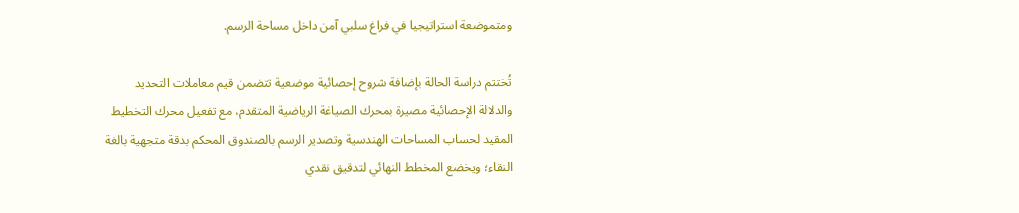ومتموضعة استراتيجيا في فراغ سلبي آمن داخل مساحة الرسم.

تُختتم دراسة الحالة بإضافة شروح إحصائية موضعية تتضمن قيم معاملات التحديد والدلالة الإحصائية مصيرة بمحرك الصياغة الرياضية المتقدم، مع تفعيل محرك التخطيط المقيد لحساب المساحات الهندسية وتصدير الرسم بالصندوق المحكم بدقة متجهية بالغة النقاء؛ ويخضع المخطط النهائي لتدقيق نقدي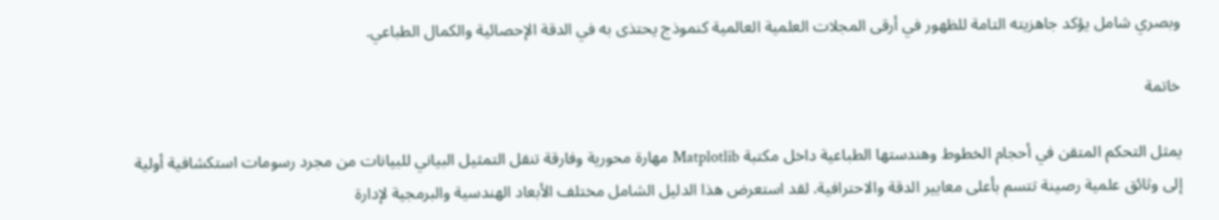وبصري شامل يؤكد جاهزيته التامة للظهور في أرقى المجلات العلمية العالمية كنموذج يحتذى به في الدقة الإحصائية والكمال الطباعي.

خاتمة

يمثل التحكم المتقن في أحجام الخطوط وهندستها الطباعية داخل مكتبة Matplotlib مهارة محورية وفارقة تنقل التمثيل البياني للبيانات من مجرد رسومات استكشافية أولية إلى وثائق علمية رصينة تتسم بأعلى معايير الدقة والاحترافية. لقد استعرض هذا الدليل الشامل مختلف الأبعاد الهندسية والبرمجية لإدارة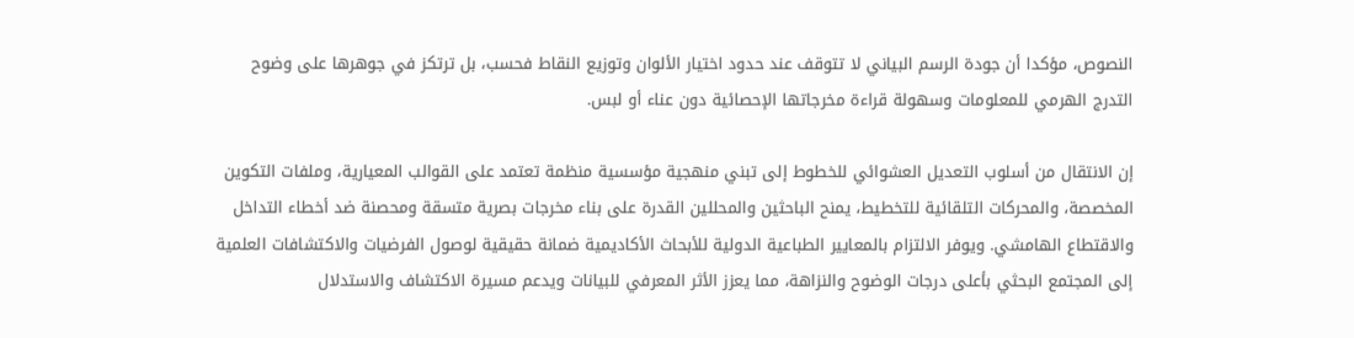النصوص، مؤكدا أن جودة الرسم البياني لا تتوقف عند حدود اختيار الألوان وتوزيع النقاط فحسب، بل ترتكز في جوهرها على وضوح التدرج الهرمي للمعلومات وسهولة قراءة مخرجاتها الإحصائية دون عناء أو لبس.

إن الانتقال من أسلوب التعديل العشوائي للخطوط إلى تبني منهجية مؤسسية منظمة تعتمد على القوالب المعيارية، وملفات التكوين المخصصة، والمحركات التلقائية للتخطيط، يمنح الباحثين والمحللين القدرة على بناء مخرجات بصرية متسقة ومحصنة ضد أخطاء التداخل والاقتطاع الهامشي. ويوفر الالتزام بالمعايير الطباعية الدولية للأبحاث الأكاديمية ضمانة حقيقية لوصول الفرضيات والاكتشافات العلمية إلى المجتمع البحثي بأعلى درجات الوضوح والنزاهة، مما يعزز الأثر المعرفي للبيانات ويدعم مسيرة الاكتشاف والاستدلال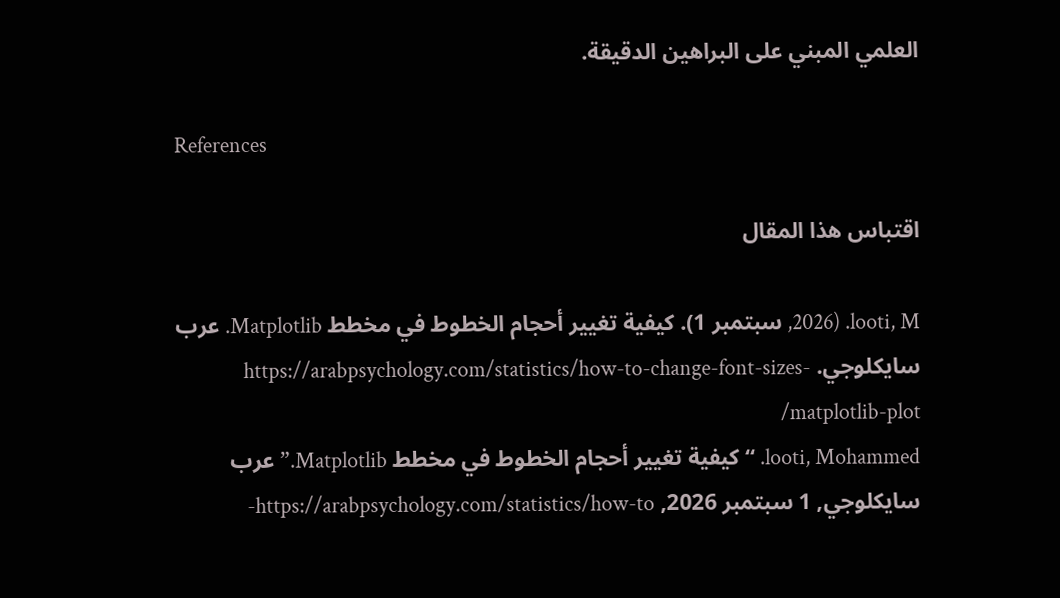العلمي المبني على البراهين الدقيقة.

References

اقتباس هذا المقال

looti, M. (2026, سبتمبر 1). كيفية تغيير أحجام الخطوط في مخطط Matplotlib. عرب سايكلوجي. https://arabpsychology.com/statistics/how-to-change-font-sizes-matplotlib-plot/
looti, Mohammed. “كيفية تغيير أحجام الخطوط في مخطط Matplotlib.” عرب سايكلوجي, 1 سبتمبر 2026, https://arabpsychology.com/statistics/how-to-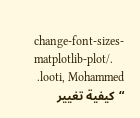change-font-sizes-matplotlib-plot/.
looti, Mohammed. “كيفية تغيير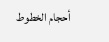أحجام الخطوط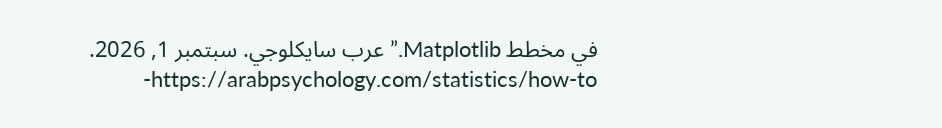في مخطط Matplotlib.” عرب سايكلوجي. سبتمبر 1, 2026. https://arabpsychology.com/statistics/how-to-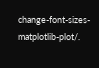change-font-sizes-matplotlib-plot/.